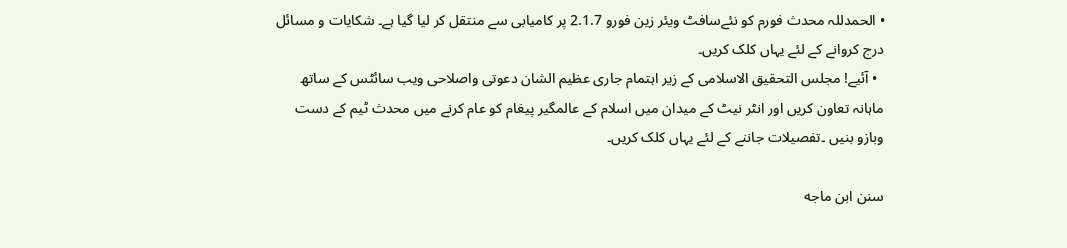• الحمدللہ محدث فورم کو نئےسافٹ ویئر زین فورو 2.1.7 پر کامیابی سے منتقل کر لیا گیا ہے۔ شکایات و مسائل درج کروانے کے لئے یہاں کلک کریں۔
  • آئیے! مجلس التحقیق الاسلامی کے زیر اہتمام جاری عظیم الشان دعوتی واصلاحی ویب سائٹس کے ساتھ ماہانہ تعاون کریں اور انٹر نیٹ کے میدان میں اسلام کے عالمگیر پیغام کو عام کرنے میں محدث ٹیم کے دست وبازو بنیں ۔تفصیلات جاننے کے لئے یہاں کلک کریں۔

سنن ابن ماجه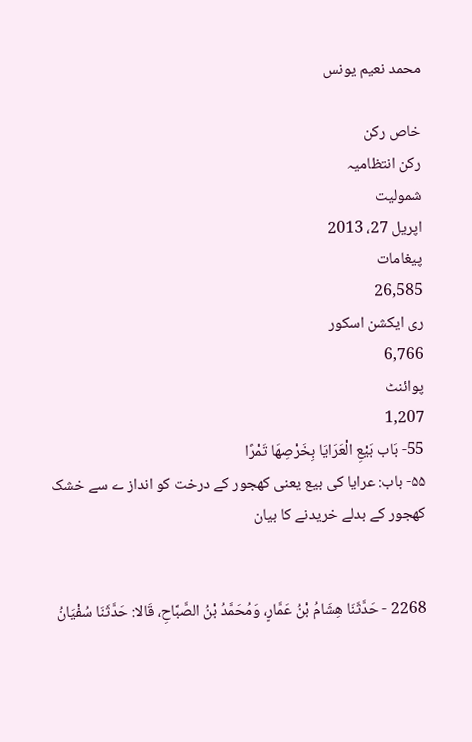محمد نعیم یونس

خاص رکن
رکن انتظامیہ
شمولیت
اپریل 27، 2013
پیغامات
26,585
ری ایکشن اسکور
6,766
پوائنٹ
1,207
55- بَاب بَيْعِ الْعَرَايَا بِخَرْصِهَا تَمْرًا
۵۵- باب: عرایا کی بیع یعنی کھجور کے درخت کو انداز ے سے خشک کھجور کے بدلے خریدنے کا بیان


2268 - حَدَّثَنَا هِشَامُ بْنُ عَمَّارٍ، وَمُحَمَّدُ بْنُ الصَّبَّاحِ، قَالا: حَدَّثَنَا سُفْيَانُ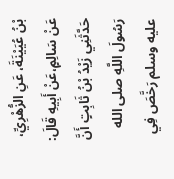بْنُ عُيَيْنَةَ، عَنِ الزُّهْرِيِّ، عَنْ سَالِمٍ،عَنْ أَبِيهِ قَالَ: حَدَّثَنِي زَيْدُ بْنُ ثَابِتٍ أَنَّ رَسُولَ اللَّهِ صلى الله عليه وسلم رَخَّصَ فِي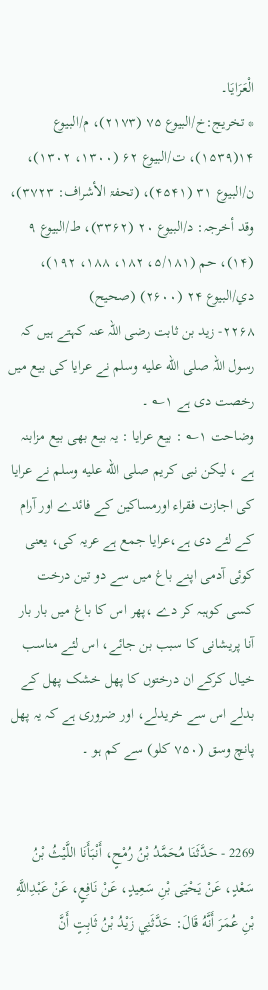الْعَرَايَا۔
* تخريج:خ/البیوع ۷۵ (۲۱۷۳)، م/البیوع ۱۴(۱۵۳۹)، ت/البیوع ۶۲ (۱۳۰۰، ۱۳۰۲)، ن/البیوع ۳۱ (۴۵۴۱)، (تحفۃ الأشراف: ۳۷۲۳)، وقد أخرجہ: د/البیوع ۲۰ (۳۳۶۲)، ط/البیوع ۹ (۱۴)، حم (۵/۱۸۱، ۱۸۲، ۱۸۸، ۱۹۲)، دي/البیوع ۲۴ (۲۶۰۰) (صحیح)
۲۲۶۸- زید بن ثابت رضی اللہ عنہ کہتے ہیں کہ رسول اللہ صلى الله عليه وسلم نے عرایا کی بیع میں رخصت دی ہے ۱؎ ۔
وضاحت ۱؎ : بیع عرایا : یہ بیع بھی بیع مزابنہ ہے ، لیکن نبی کریم صلى الله عليه وسلم نے عرایا کی اجازت فقراء اورمساکین کے فائدے اور آرام کے لئے دی ہے،عرایا جمع ہے عریہ کی، یعنی کوئی آدمی اپنے باغ میں سے دو تین درخت کسی کوہبہ کر دے ،پھر اس کا باغ میں بار بار آنا پریشانی کا سبب بن جائے، اس لئے مناسب خیال کرکے ان درختوں کا پھل خشک پھل کے بدلے اس سے خریدلے، اور ضروری ہے کہ یہ پھل پانچ وسق (۷۵۰ کلو) سے کم ہو ۔


2269 - حَدَّثَنَا مُحَمَّدُ بْنُ رُمْحٍ، أَنْبَأَنَا اللَّيْثُ بْنُ سَعْدٍ، عَنْ يَحْيَى بْنِ سَعِيدٍ، عَنْ نَافِعٍ، عَنْ عَبْدِاللَّهِ بْنِ عُمَرَ أَنَّهُ قَالَ: حَدَّثَنِي زَيْدُ بْنُ ثَابِتٍ أَنَّ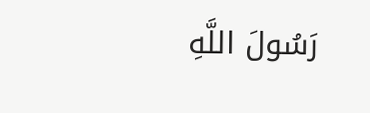رَسُولَ اللَّهِ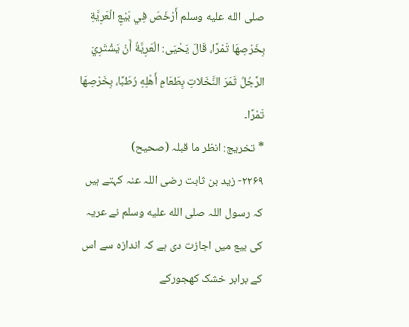صلى الله عليه وسلم أَرْخَصَ فِي بَيْعِ الْعَرِيَّةِ بِخَرْصِهَا تَمْرًا، قَالَ يَحْيَى: الْعَرِيَّةُ أَنْ يَشْتَرِيَ الرَّجُلُ ثَمَرَ النَّخَلاتِ بِطَعَامِ أَهْلِهِ رُطَبًا، بِخَرْصِهَا تَمْرًا۔
* تخريج: انظر ما قبلہ (صحیح)
۲۲۶۹- زید بن ثابت رضی اللہ عنہ کہتے ہیں کہ رسول اللہ صلى الله عليه وسلم نے عریہ کی بیع میں اجازت دی ہے کہ اندازہ سے اس کے برابر خشک کھجورکے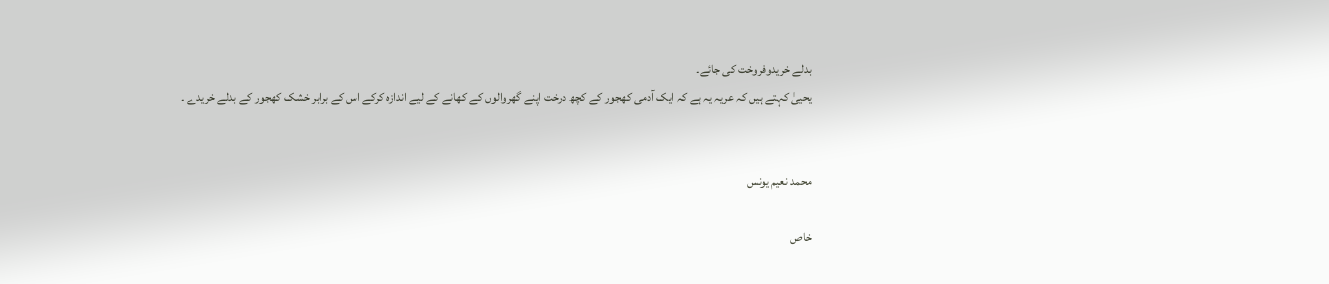بدلے خریدوفروخت کی جائے۔
یحییٰ کہتے ہیں کہ عریہ یہ ہے کہ ایک آدمی کھجور کے کچھ درخت اپنے گھروالوں کے کھانے کے لیے اندازہ کرکے اس کے برابر خشک کھجور کے بدلے خریدے ۔


محمد نعیم یونس

خاص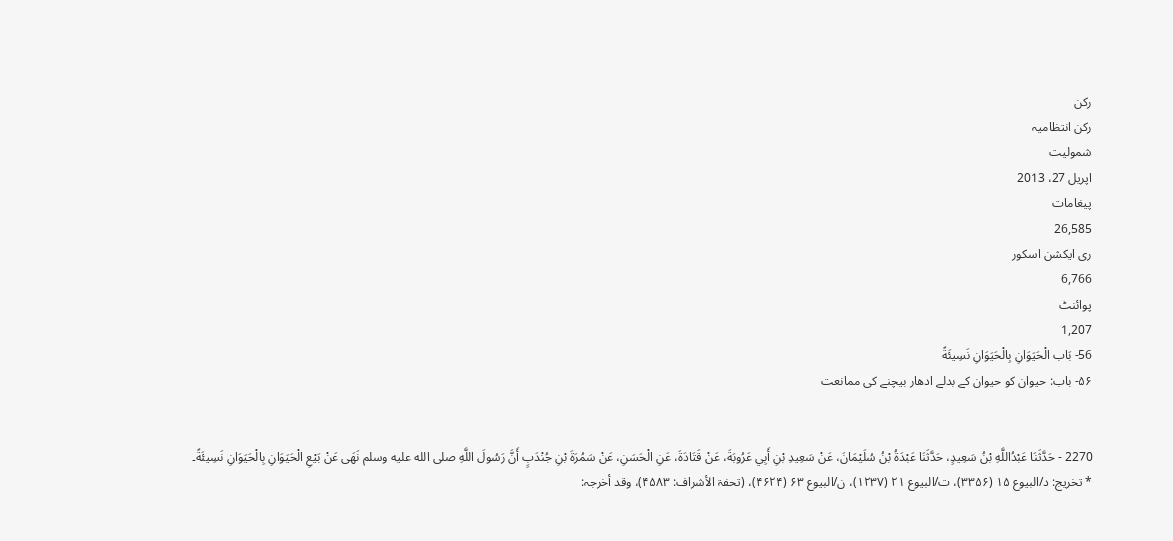رکن
رکن انتظامیہ
شمولیت
اپریل 27، 2013
پیغامات
26,585
ری ایکشن اسکور
6,766
پوائنٹ
1,207
56- بَاب الْحَيَوَانِ بِالْحَيَوَانِ نَسِيئَةً
۵۶- باب: حیوان کو حیوان کے بدلے ادھار بیچنے کی ممانعت


2270 - حَدَّثَنَا عَبْدُاللَّهِ بْنُ سَعِيدٍ، حَدَّثَنَا عَبْدَةُ بْنُ سُلَيْمَانَ، عَنْ سَعِيدِ بْنِ أَبِي عَرُوبَةَ، عَنْ قَتَادَةَ، عَنِ الْحَسَنِ، عَنْ سَمُرَةَ بْنِ جُنْدَبٍ أَنَّ رَسُولَ اللَّهِ صلى الله عليه وسلم نَهَى عَنْ بَيْعِ الْحَيَوَانِ بِالْحَيَوَانِ نَسِيئَةً۔
* تخريج: د/البیوع ۱۵ (۳۳۵۶)، ت/البیوع ۲۱ (۱۲۳۷)، ن/البیوع ۶۳ (۴۶۲۴)، (تحفۃ الأشراف: ۴۵۸۳)، وقد أخرجہ: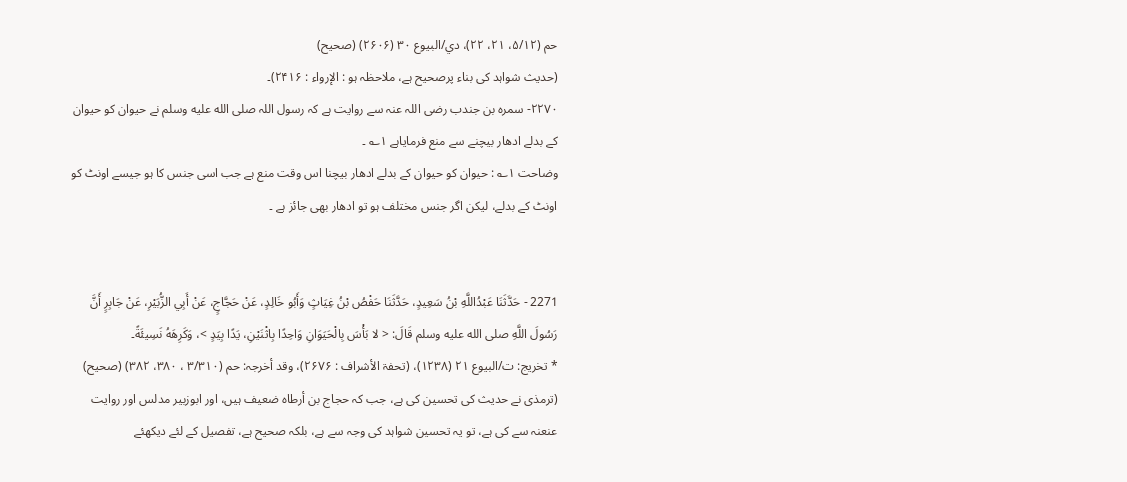حم (۵/۱۲، ۲۱، ۲۲)، دي/البیوع ۳۰ (۲۶۰۶) (صحیح)
(حدیث شواہد کی بناء پرصحیح ہے، ملاحظہ ہو : الإرواء : ۲۴۱۶)۔
۲۲۷۰- سمرہ بن جندب رضی اللہ عنہ سے روایت ہے کہ رسول اللہ صلى الله عليه وسلم نے حیوان کو حیوان کے بدلے ادھار بیچنے سے منع فرمایاہے ۱؎ ۔
وضاحت ۱؎ : حیوان کو حیوان کے بدلے ادھار بیچنا اس وقت منع ہے جب اسی جنس کا ہو جیسے اونٹ کو اونٹ کے بدلے، لیکن اگر جنس مختلف ہو تو ادھار بھی جائز ہے ۔


2271 - حَدَّثَنَا عَبْدُاللَّهِ بْنُ سَعِيدٍ، حَدَّثَنَا حَفْصُ بْنُ غِيَاثٍ وَأَبُو خَالِدٍ، عَنْ حَجَّاجٍ، عَنْ أَبِي الزُّبَيْرِ، عَنْ جَابِرٍ أَنَّ رَسُولَ اللَّهِ صلى الله عليه وسلم قَالَ: < لا بَأْسَ بِالْحَيَوَانِ وَاحِدًا بِاثْنَيْنِ، يَدًا بِيَدٍ >، وَكَرِهَهُ نَسِيئَةً۔
* تخريج: ت/البیوع ۲۱ (۱۲۳۸)، (تحفۃ الأشراف : ۲۶۷۶)، وقد أخرجہ: حم (۳/۳۱۰ ، ۳۸۰، ۳۸۲) (صحیح)
(ترمذی نے حدیث کی تحسین کی ہے، جب کہ حجاج بن أرطاہ ضعیف ہیں، اور ابوزبیر مدلس اور روایت عنعنہ سے کی ہے، تو یہ تحسین شواہد کی وجہ سے ہے، بلکہ صحیح ہے، تفصیل کے لئے دیکھئے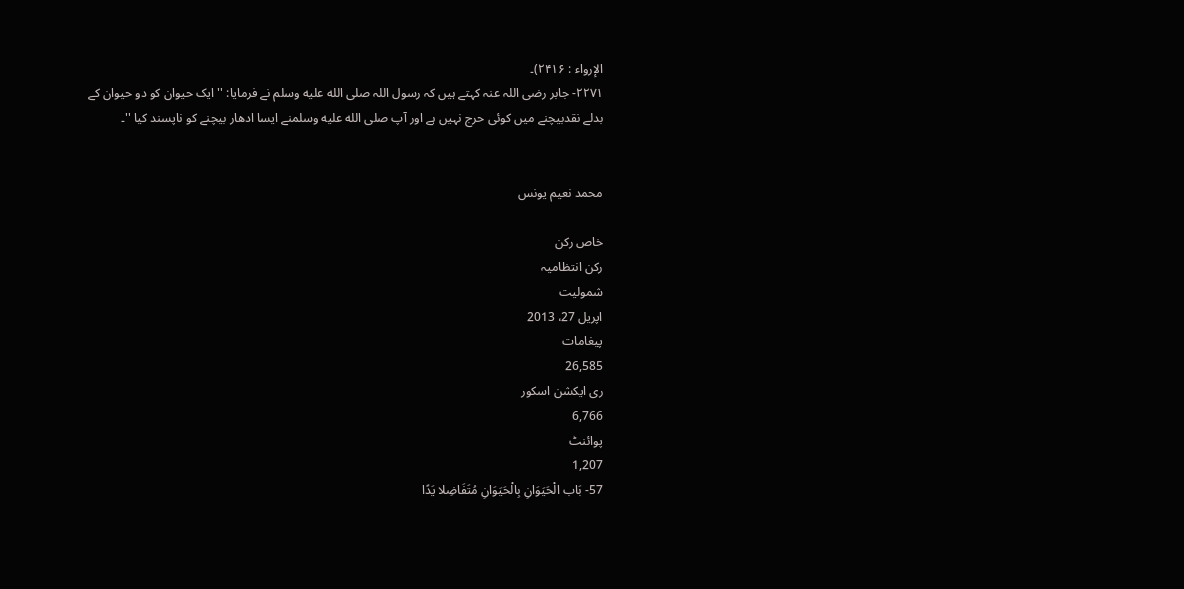الإرواء : ۲۴۱۶)۔
۲۲۷۱- جابر رضی اللہ عنہ کہتے ہیں کہ رسول اللہ صلى الله عليه وسلم نے فرمایا: ''ایک حیوان کو دو حیوان کے بدلے نقدبیچنے میں کوئی حرج نہیں ہے اور آپ صلى الله عليه وسلمنے ایسا ادھار بیچنے کو ناپسند کیا ''۔


محمد نعیم یونس

خاص رکن
رکن انتظامیہ
شمولیت
اپریل 27، 2013
پیغامات
26,585
ری ایکشن اسکور
6,766
پوائنٹ
1,207
57- بَاب الْحَيَوَانِ بِالْحَيَوَانِ مُتَفَاضِلا يَدًا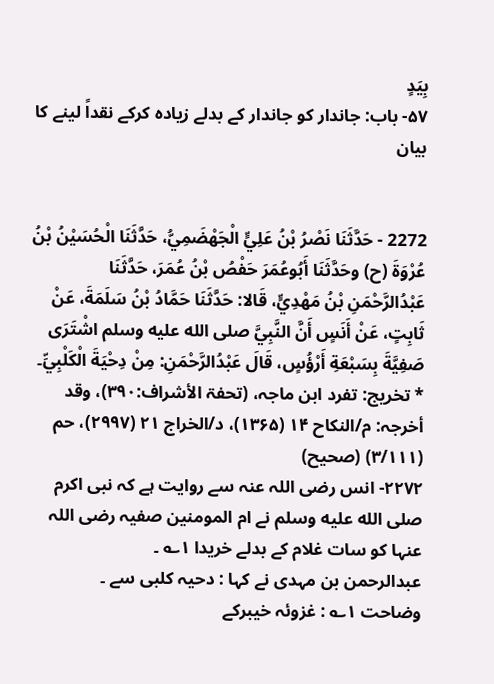بِيَدٍ
۵۷- باب: جاندار کو جاندار کے بدلے زیادہ کرکے نقداً لینے کا بیان


2272 - حَدَّثَنَا نَصْرُ بْنُ عَلِيٍّ الْجَهْضَمِيُّ، حَدَّثَنَا الْحُسَيْنُ بْنُ عُرْوَةَ (ح) وحَدَّثَنَا أَبُوعُمَرَ حَفْصُ بْنُ عُمَرَ، حَدَّثَنَا عَبْدُالرَّحْمَنِ بْنُ مَهْدِيٍّ، قَالا: حَدَّثَنَا حَمَّادُ بْنُ سَلَمَةَ، عَنْ ثَابِتٍ، عَنْ أَنَسٍ أَنَّ النَّبِيَّ صلى الله عليه وسلم اشْتَرَى صَفِيَّةَ بِسَبْعَةِ أَرْؤُسٍ، قَالَ عَبْدُالرَّحْمَنِ: مِنْ دِحْيَةَ الْكَلْبِيِّ۔
* تخريج: تفرد ابن ماجہ، (تحفۃ الأشراف:۳۹۰)، وقد أخرجہ: م/النکاح ۱۴ (۱۳۶۵)، د/الخراج ۲۱ (۲۹۹۷)، حم (۳/۱۱۱) (صحیح)
۲۲۷۲- انس رضی اللہ عنہ سے روایت ہے کہ نبی اکرم صلى الله عليه وسلم نے ام المومنین صفیہ رضی اللہ عنہا کو سات غلام کے بدلے خریدا ۱؎ ۔
عبدالرحمن بن مہدی نے کہا : دحیہ کلبی سے ۔
وضاحت ۱؎ : غزوئہ خیبرکے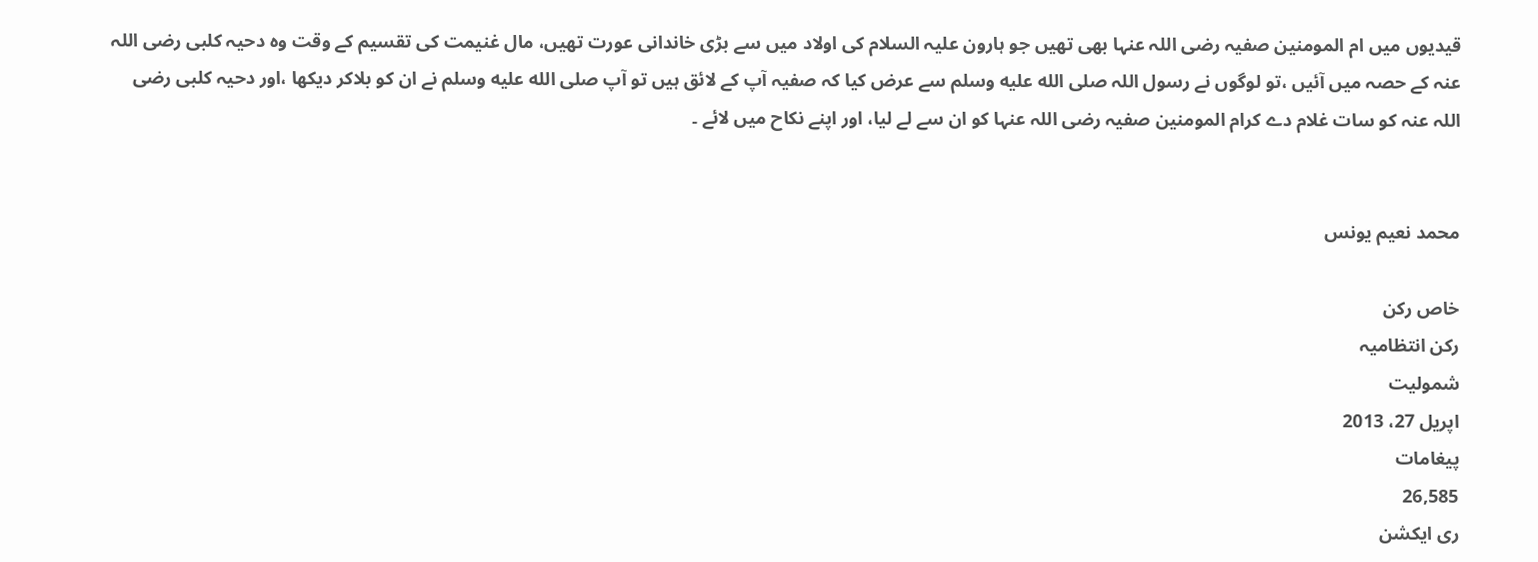قیدیوں میں ام المومنین صفیہ رضی اللہ عنہا بھی تھیں جو ہارون علیہ السلام کی اولاد میں سے بڑی خاندانی عورت تھیں، مال غنیمت کی تقسیم کے وقت وہ دحیہ کلبی رضی اللہ عنہ کے حصہ میں آئیں ،تو لوگوں نے رسول اللہ صلى الله عليه وسلم سے عرض کیا کہ صفیہ آپ کے لائق ہیں تو آپ صلى الله عليه وسلم نے ان کو بلاکر دیکھا ،اور دحیہ کلبی رضی اللہ عنہ کو سات غلام دے کرام المومنین صفیہ رضی اللہ عنہا کو ان سے لے لیا، اور اپنے نکاح میں لائے ۔


محمد نعیم یونس

خاص رکن
رکن انتظامیہ
شمولیت
اپریل 27، 2013
پیغامات
26,585
ری ایکشن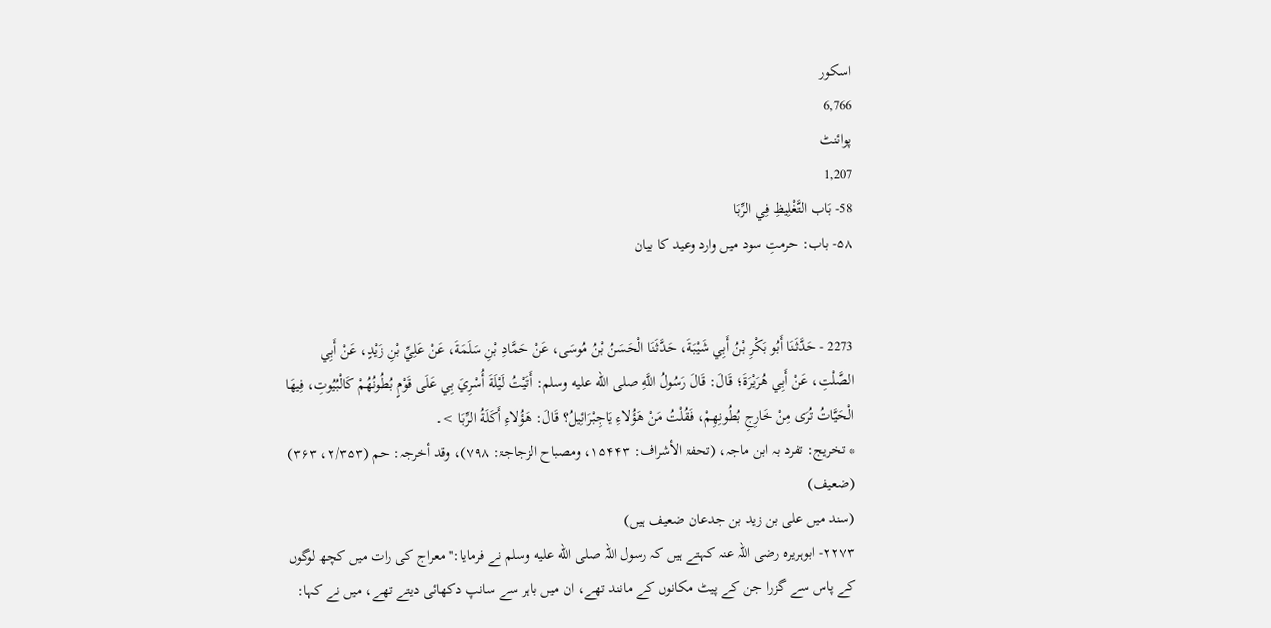اسکور
6,766
پوائنٹ
1,207
58- بَاب التَّغْلِيظِ فِي الرِّبَا
۵۸- باب: حرمتِ سود میں وارد وعید کا بیان


2273 - حَدَّثَنَا أَبُو بَكْرِ بْنُ أَبِي شَيْبَةَ، حَدَّثَنَا الْحَسَنُ بْنُ مُوسَى، عَنْ حَمَّادِ بْنِ سَلَمَةَ، عَنْ عَلِيِّ بْنِ زَيْدٍ، عَنْ أَبِي الصَّلْتِ، عَنْ أَبِي هُرَيْرَةَ؛ قَالَ: قَالَ رَسُولُ اللَّهِ صلى الله عليه وسلم: أَتَيْتُ لَيْلَةَ أُسْرِيَ بِي عَلَى قَوْمٍ بُطُونُهُمْ كَالْبُيُوتِ، فِيهَا الْحَيَّاتُ تُرَى مِنْ خَارِجِ بُطُونِهِمْ، فَقُلْتُ مَنْ هَؤُلاءِ يَاجِبْرَائِيلُ؟ قَالَ: هَؤُلاءِ أَكَلَةُ الرِّبَا >۔
* تخريج: تفرد بہ ابن ماجہ، (تحفۃ الأشراف: ۱۵۴۴۳، ومصباح الزجاجۃ: ۷۹۸)، وقد أخرجہ: حم (۲/۳۵۳، ۳۶۳) (ضعیف)
(سند میں علی بن زید بن جدعان ضعیف ہیں)
۲۲۷۳- ابوہریرہ رضی اللہ عنہ کہتے ہیں کہ رسول اللہ صلى الله عليه وسلم نے فرمایا:''معراج کی رات میں کچھ لوگوں کے پاس سے گزرا جن کے پیٹ مکانوں کے مانند تھے، ان میں باہر سے سانپ دکھائی دیتے تھے، میں نے کہا: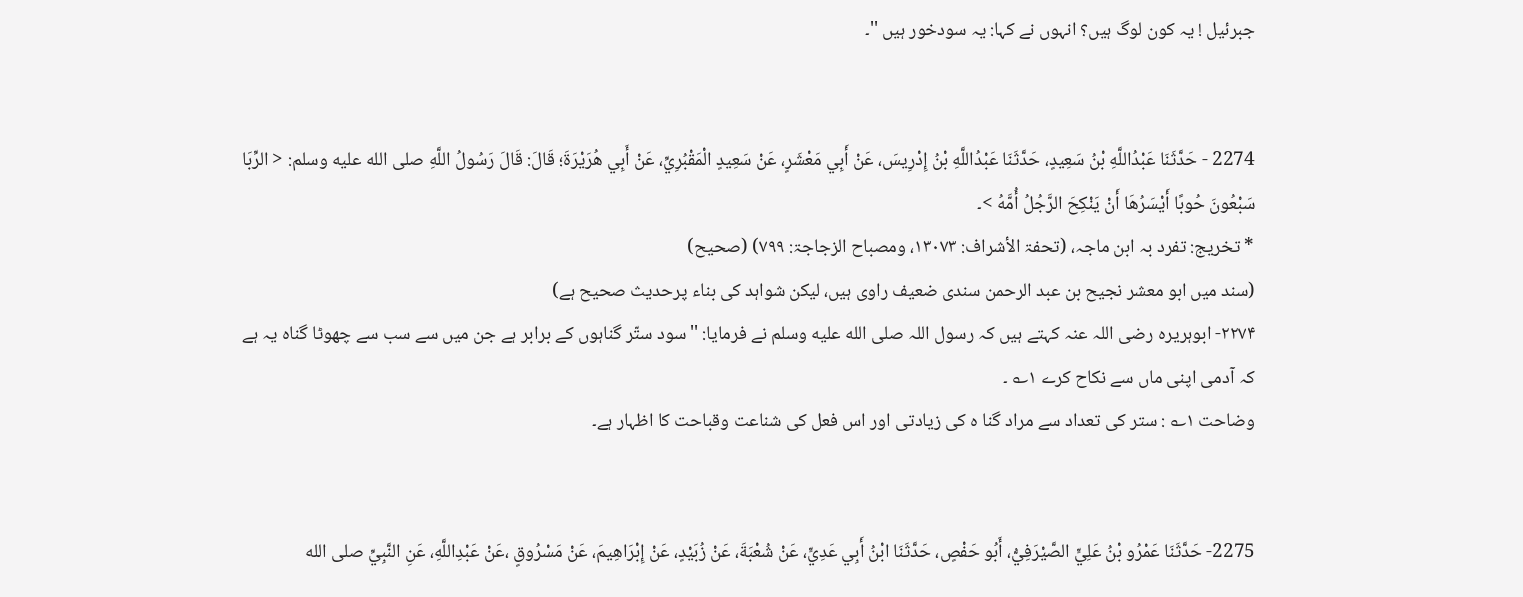جبرئیل ! یہ کون لوگ ہیں؟ انہوں نے کہا: یہ سودخور ہیں ''۔


2274 - حَدَّثَنَا عَبْدُاللَّهِ بْنُ سَعِيدٍ، حَدَّثَنَا عَبْدُاللَّهِ بْنُ إِدْرِيسَ، عَنْ أَبِي مَعْشَرٍ، عَنْ سَعِيدٍ الْمَقْبُرِيِّ، عَنْ أَبِي هُرَيْرَةَ؛ قَالَ: قَالَ رَسُولُ اللَّهِ صلى الله عليه وسلم: < الرِّبَا سَبْعُونَ حُوبًا أَيْسَرُهَا أَنْ يَنْكِحَ الرَّجُلُ أُمَّهُ >۔
* تخريج: تفرد بہ ابن ماجہ، (تحفۃ الأشراف: ۱۳۰۷۳، ومصباح الزجاجۃ: ۷۹۹) (صحیح)
(سند میں ابو معشر نجیح بن عبد الرحمن سندی ضعیف راوی ہیں، لیکن شواہد کی بناء پرحدیث صحیح ہے)
۲۲۷۴- ابوہریرہ رضی اللہ عنہ کہتے ہیں کہ رسول اللہ صلى الله عليه وسلم نے فرمایا: ''سود ستّر گناہوں کے برابر ہے جن میں سے سب سے چھوٹا گناہ یہ ہے کہ آدمی اپنی ماں سے نکاح کرے ۱؎ ۔
وضاحت ۱؎ : ستر کی تعداد سے مراد گنا ہ کی زیادتی اور اس فعل کی شناعت وقباحت کا اظہار ہے۔


2275- حَدَّثَنَا عَمْرُو بْنُ عَلِيٍّ الصَّيْرَفِيُّ، أَبُو حَفْصٍ، حَدَّثَنَا ابْنُ أَبِي عَدِيٍّ، عَنْ شُعْبَةَ، عَنْ زُبَيْدٍ، عَنْ إِبْرَاهِيمَ، عَنْ مَسْرُوقٍ ،عَنْ عَبْدِاللَّهِ، عَنِ النَّبِيِّ صلى الله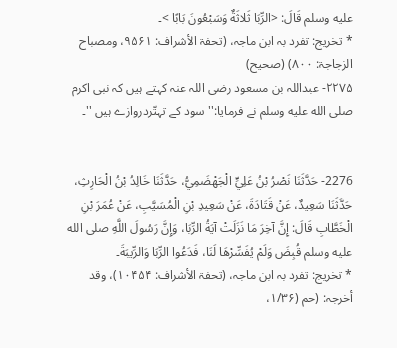عليه وسلم قَالَ: <الرِّبَا ثَلاثَةٌ وَسَبْعُونَ بَابًا >۔
* تخريج: تفرد بہ ابن ماجہ، (تحفۃ الأشراف: ۹۵۶۱، ومصباح الزجاجۃ: ۸۰۰) (صحیح)
۲۲۷۵- عبداللہ بن مسعود رضی اللہ عنہ کہتے ہیں کہ نبی اکرم صلى الله عليه وسلم نے فرمایا:'' سود کے تہتّردروازے ہیں ''۔


2276- حَدَّثَنَا نَصْرُ بْنُ عَلِيٍّ الْجَهْضَمِيُّ، حَدَّثَنَا خَالِدُ بْنُ الْحَارِثِ، حَدَّثَنَا سَعِيدٌ، عَنْ قَتَادَةَ، عَنْ سَعِيدِ بْنِ الْمُسَيَّبِ، عَنْ عُمَرَ بْنِ الْخَطَّابِ قَالَ: إِنَّ آخِرَ مَا نَزَلَتْ آيَةُ الرِّبَا، وَإِنَّ رَسُولَ اللَّهِ صلى الله عليه وسلم قُبِضَ وَلَمْ يُفَسِّرْهَا لَنَا، فَدَعُوا الرِّبَا وَالرِّيبَةَ۔
* تخريج: تفرد بہ ابن ماجہ، (تحفۃ الأشراف: ۱۰۴۵۴)، وقد أخرجہ: (حم (۱/۳۶،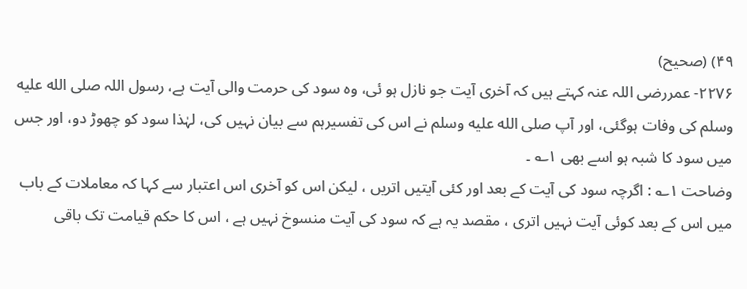۴۹) (صحیح)
۲۲۷۶- عمررضی اللہ عنہ کہتے ہیں کہ آخری آیت جو نازل ہو ئی، وہ سود کی حرمت والی آیت ہے، رسول اللہ صلى الله عليه وسلم کی وفات ہوگئی، اور آپ صلى الله عليه وسلم نے اس کی تفسیرہم سے بیان نہیں کی، لہٰذا سود کو چھوڑ دو، اور جس میں سود کا شبہ ہو اسے بھی ۱؎ ۔
وضاحت ۱؎ : اگرچہ سود کی آیت کے بعد اور کئی آیتیں اتریں ، لیکن اس کو آخری اس اعتبار سے کہا کہ معاملات کے باب میں اس کے بعد کوئی آیت نہیں اتری ، مقصد یہ ہے کہ سود کی آیت منسوخ نہیں ہے ، اس کا حکم قیامت تک باقی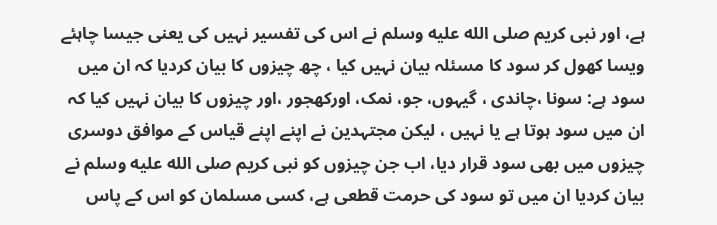ہے، اور نبی کریم صلى الله عليه وسلم نے اس کی تفسیر نہیں کی یعنی جیسا چاہئے ویسا کھول کر سود کا مسئلہ بیان نہیں کیا ، چھ چیزوں کا بیان کردیا کہ ان میں سود ہے: سونا ،چاندی ، گیہوں، جو، نمک، اورکھجور ،اور چیزوں کا بیان نہیں کیا کہ ان میں سود ہوتا ہے یا نہیں ، لیکن مجتہدین نے اپنے اپنے قیاس کے موافق دوسری چیزوں میں بھی سود قرار دیا، اب جن چیزوں کو نبی کریم صلى الله عليه وسلم نے بیان کردیا ان میں تو سود کی حرمت قطعی ہے، کسی مسلمان کو اس کے پاس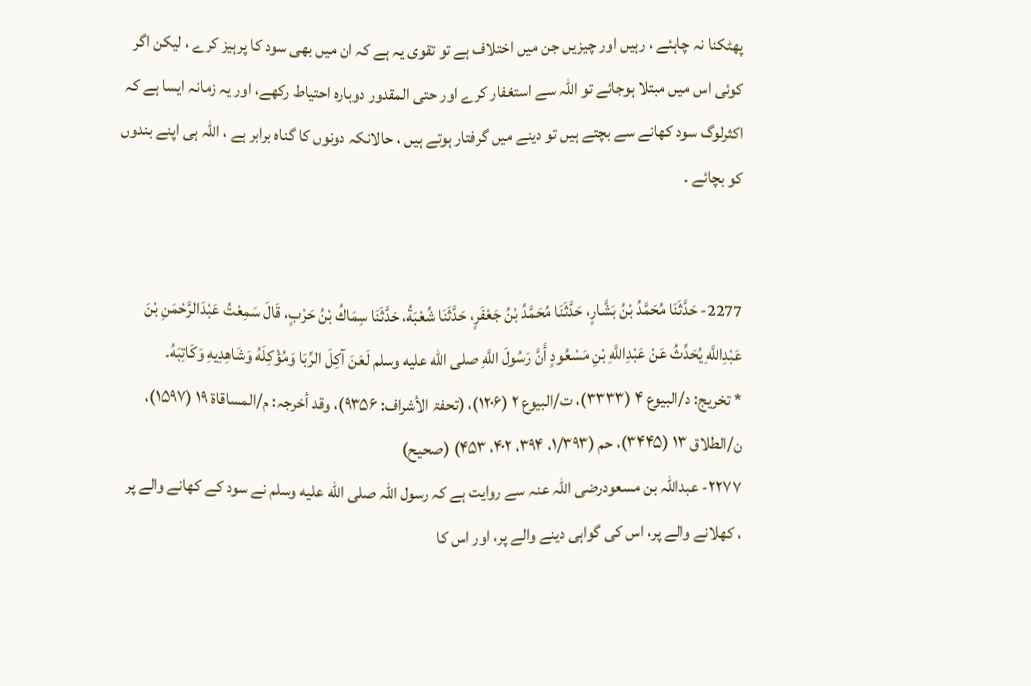پھٹکنا نہ چاہئے ، رہیں اور چیزیں جن میں اختلاف ہے تو تقوی یہ ہے کہ ان میں بھی سود کا پرہیز کرے ، لیکن اگر کوئی اس میں مبتلا ہوجائے تو اللہ سے استغفار کرے اور حتی المقدور دوبارہ احتیاط رکھے، اور یہ زمانہ ایسا ہے کہ اکثرلوگ سود کھانے سے بچتے ہیں تو دینے میں گرفتار ہوتے ہیں ، حالانکہ دونوں کا گناہ برابر ہے ، اللہ ہی اپنے بندوں کو بچائے ۔


2277- حَدَّثَنَا مُحَمَّدُ بْنُ بَشَّارٍ، حَدَّثَنَا مُحَمَّدُ بْنُ جَعْفَرٍ، حَدَّثَنَا شُعْبَةُ، حَدَّثَنَا سِمَاكُ بْنُ حَرْبٍ، قَالَ سَمِعْتُ عَبْدَالرَّحْمَنِ بْنَ عَبْدِاللَّهِ يُحَدِّثُ عَنْ عَبْدِاللَّهِ بْنِ مَسْعُودٍ أَنَّ رَسُولَ اللَّهِ صلى الله عليه وسلم لَعَنَ آكِلَ الرِّبَا وَمُؤْكِلَهُ وَشَاهِدِيهِ وَكَاتِبَهُ۔
* تخريج: د/البیوع ۴ (۳۳۳۳)، ت/البیوع ۲ (۱۲۰۶)، (تحفۃ الأشراف: ۹۳۵۶)، وقد أخرجہ: م/المساقاۃ ۱۹ (۱۵۹۷)، ن/الطلاق ۱۳ (۳۴۴۵)، حم (۱/۳۹۳، ۳۹۴، ۴۰۲، ۴۵۳) (صحیح)
۲۲۷۷- عبداللہ بن مسعودرضی اللہ عنہ سے روایت ہے کہ رسول اللہ صلى الله عليه وسلم نے سود کے کھانے والے پر ، کھلانے والے پر، اس کی گواہی دینے والے پر، اور اس کا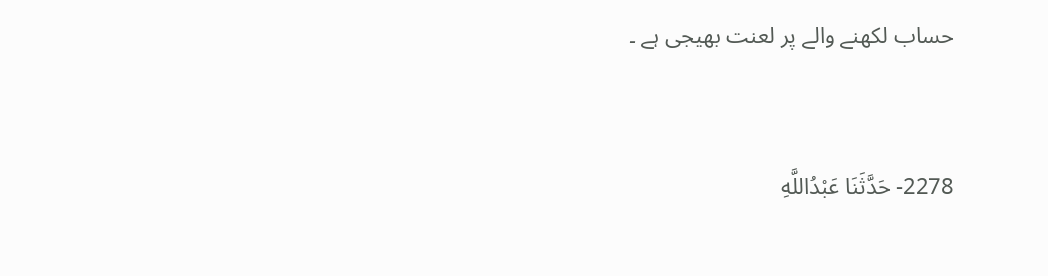حساب لکھنے والے پر لعنت بھیجی ہے ۔


2278- حَدَّثَنَا عَبْدُاللَّهِ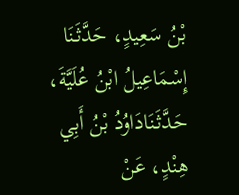بْنُ سَعِيدٍ، حَدَّثَنَا إِسْمَاعِيلُ ابْنُ عُلَيَّةَ، حَدَّثَنَادَاوُدُ بْنُ أَبِي هِنْدٍ، عَنْ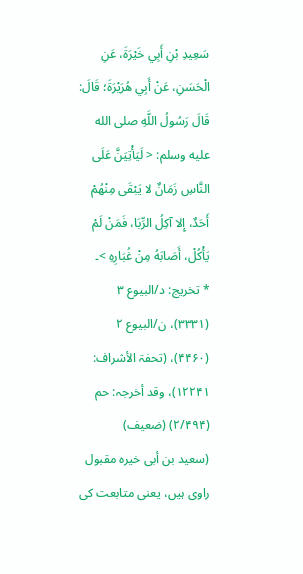سَعِيدِ بْنِ أَبِي خَيْرَةَ، عَنِ الْحَسَنِ، عَنْ أَبِي هُرَيْرَةَ؛ قَالَ: قَالَ رَسُولُ اللَّهِ صلى الله عليه وسلم: < لَيَأْتِيَنَّ عَلَى النَّاسِ زَمَانٌ لا يَبْقَى مِنْهُمْ أَحَدٌ، إِلا آكِلُ الرِّبَا، فَمَنْ لَمْ يَأْكُلْ، أَصَابَهُ مِنْ غُبَارِهِ >۔
* تخريج: د/البیوع ۳ (۳۳۳۱)، ن/البیوع ۲ (۴۴۶۰)، (تحفۃ الأشراف: ۱۲۲۴۱)، وقد أخرجہ: حم (۲/۴۹۴) (ضعیف)
(سعید بن أبی خیرہ مقبول راوی ہیں، یعنی متابعت کی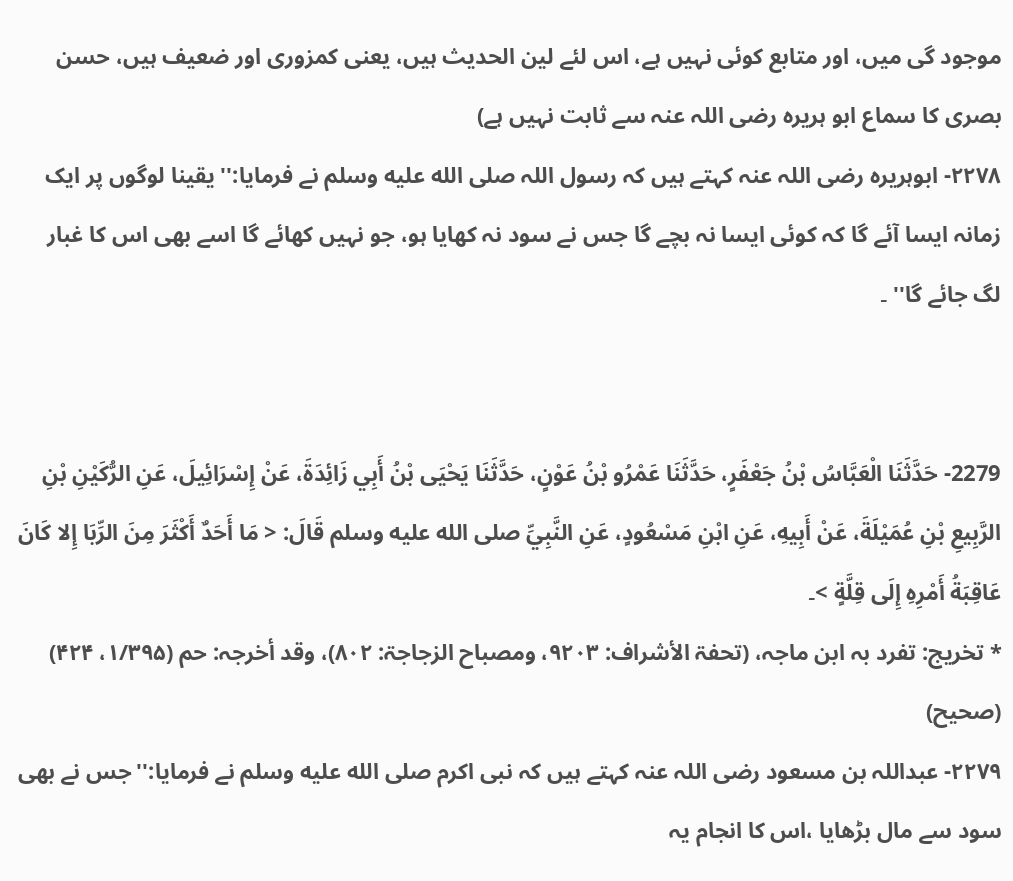موجود گی میں، اور متابع کوئی نہیں ہے، اس لئے لین الحدیث ہیں، یعنی کمزوری اور ضعیف ہیں، حسن بصری کا سماع ابو ہریرہ رضی اللہ عنہ سے ثابت نہیں ہے)
۲۲۷۸- ابوہریرہ رضی اللہ عنہ کہتے ہیں کہ رسول اللہ صلى الله عليه وسلم نے فرمایا:'' یقینا لوگوں پر ایک زمانہ ایسا آئے گا کہ کوئی ایسا نہ بچے گا جس نے سود نہ کھایا ہو، جو نہیں کھائے گا اسے بھی اس کا غبار لگ جائے گا'' ۔


2279- حَدَّثَنَا الْعَبَّاسُ بْنُ جَعْفَرٍ، حَدَّثَنَا عَمْرُو بْنُ عَوْنٍ، حَدَّثَنَا يَحْيَى بْنُ أَبِي زَائِدَةَ، عَنْ إِسْرَائِيلَ، عَنِ الرُّكَيْنِ بْنِ الرَّبِيعِ بْنِ عُمَيْلَةَ، عَنْ أَبِيهِ، عَنِ ابْنِ مَسْعُودٍ، عَنِ النَّبِيِّ صلى الله عليه وسلم قَالَ: < مَا أَحَدٌ أَكْثَرَ مِنَ الرِّبَا إِلا كَانَ عَاقِبَةُ أَمْرِهِ إِلَى قِلَّةٍ >۔
* تخريج: تفرد بہ ابن ماجہ، (تحفۃ الأشراف: ۹۲۰۳، ومصباح الزجاجۃ: ۸۰۲)، وقد أخرجہ: حم (۱/۳۹۵، ۴۲۴) (صحیح)
۲۲۷۹- عبداللہ بن مسعود رضی اللہ عنہ کہتے ہیں کہ نبی اکرم صلى الله عليه وسلم نے فرمایا:''جس نے بھی سود سے مال بڑھایا ،اس کا انجام یہ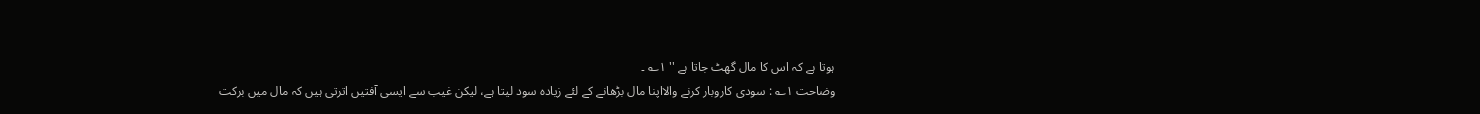ہوتا ہے کہ اس کا مال گھٹ جاتا ہے '' ۱؎ ۔
وضاحت ۱؎ : سودی کاروبار کرنے والااپنا مال بڑھانے کے لئے زیادہ سود لیتا ہے، لیکن غیب سے ایسی آفتیں اترتی ہیں کہ مال میں برکت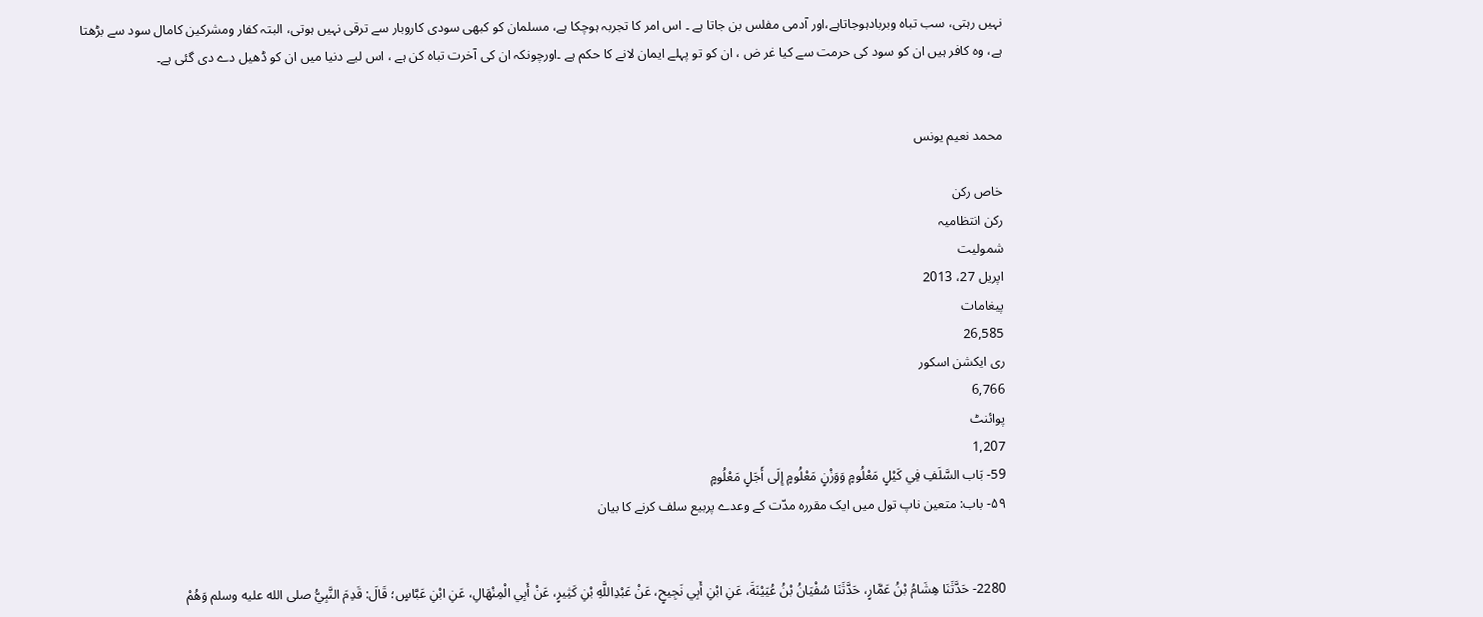نہیں رہتی، سب تباہ وبربادہوجاتاہے،اور آدمی مفلس بن جاتا ہے ۔ اس امر کا تجربہ ہوچکا ہے، مسلمان کو کبھی سودی کاروبار سے ترقی نہیں ہوتی، البتہ کفار ومشرکین کامال سود سے بڑھتا ہے، وہ کافر ہیں ان کو سود کی حرمت سے کیا غر ض ، ان کو تو پہلے ایمان لانے کا حکم ہے ۔اورچونکہ ان کی آخرت تباہ کن ہے ، اس لیے دنیا میں ان کو ڈھیل دے دی گئی ہے۔


محمد نعیم یونس

خاص رکن
رکن انتظامیہ
شمولیت
اپریل 27، 2013
پیغامات
26,585
ری ایکشن اسکور
6,766
پوائنٹ
1,207
59- بَاب السَّلَفِ فِي كَيْلٍ مَعْلُومٍ وَوَزْنٍ مَعْلُومٍ إِلَى أَجَلٍ مَعْلُومٍ
۵۹- باب: متعین ناپ تول میں ایک مقررہ مدّت کے وعدے پربیع سلف کرنے کا بیان


2280- حَدَّثَنَا هِشَامُ بْنُ عَمَّارٍ، حَدَّثَنَا سُفْيَانُ بْنُ عُيَيْنَةَ، عَنِ ابْنِ أَبِي نَجِيحٍ، عَنْ عَبْدِاللَّهِ بْنِ كَثِيرٍ، عَنْ أَبِي الْمِنْهَالِ، عَنِ ابْنِ عَبَّاسٍ؛ قَالَ: قَدِمَ النَّبِيُّ صلى الله عليه وسلم وَهُمْ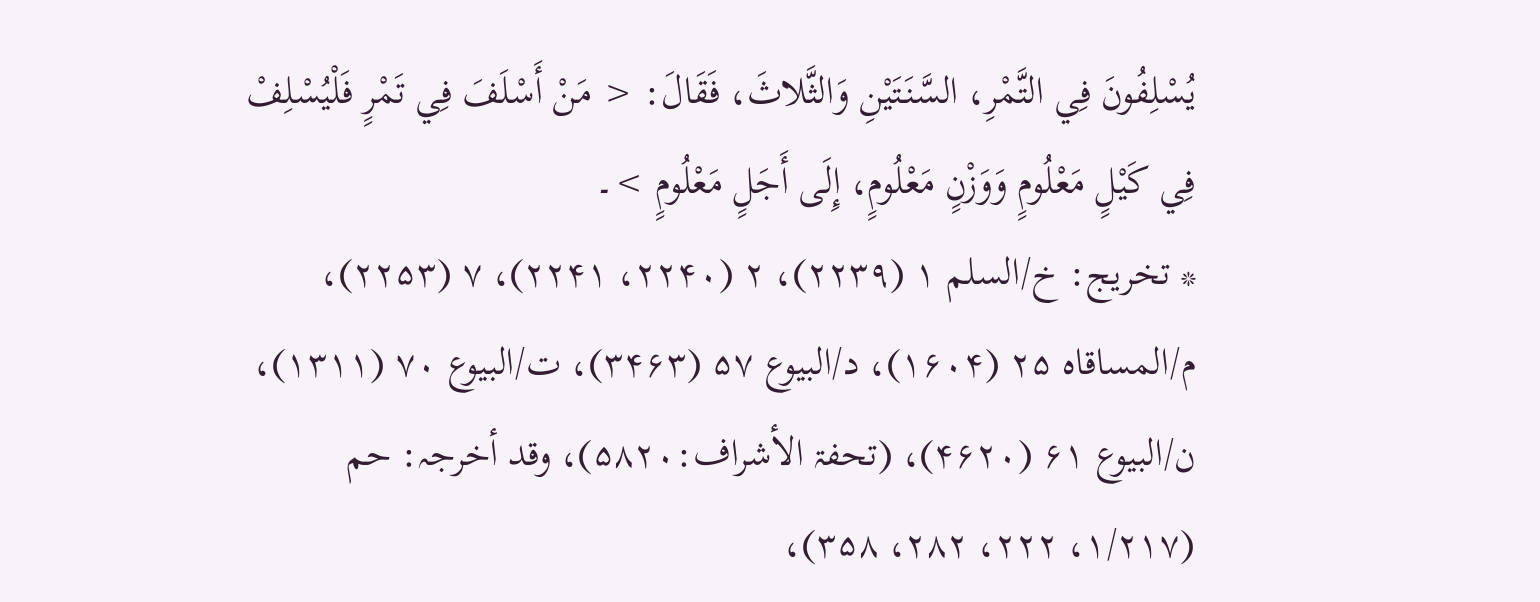يُسْلِفُونَ فِي التَّمْرِ، السَّنَتَيْنِ وَالثَّلاثَ، فَقَالَ: < مَنْ أَسْلَفَ فِي تَمْرٍ فَلْيُسْلِفْ فِي كَيْلٍ مَعْلُومٍ وَوَزْنٍ مَعْلُومٍ، إِلَى أَجَلٍ مَعْلُومٍ >۔
* تخريج: خ/السلم ۱ (۲۲۳۹)، ۲ (۲۲۴۰، ۲۲۴۱)، ۷ (۲۲۵۳)، م/المساقاہ ۲۵ (۱۶۰۴)، د/البیوع ۵۷ (۳۴۶۳)، ت/البیوع ۷۰ (۱۳۱۱)، ن/البیوع ۶۱ (۴۶۲۰)، (تحفۃ الأشراف:۵۸۲۰)، وقد أخرجہ: حم (۱/۲۱۷، ۲۲۲، ۲۸۲، ۳۵۸)،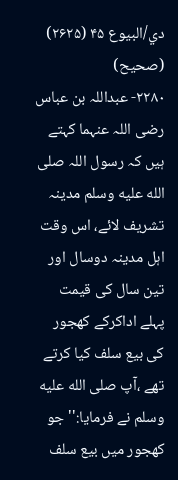دي/البیوع ۴۵ (۲۶۲۵) (صحیح)
۲۲۸۰- عبداللہ بن عباس رضی اللہ عنہما کہتے ہیں کہ رسول اللہ صلى الله عليه وسلم مدینہ تشریف لائے، اس وقت اہل مدینہ دوسال اور تین سال کی قیمت پہلے اداکرکے کھجور کی بیع سلف کیا کرتے تھے ،آپ صلى الله عليه وسلم نے فرمایا:'' جو کھجور میں بیع سلف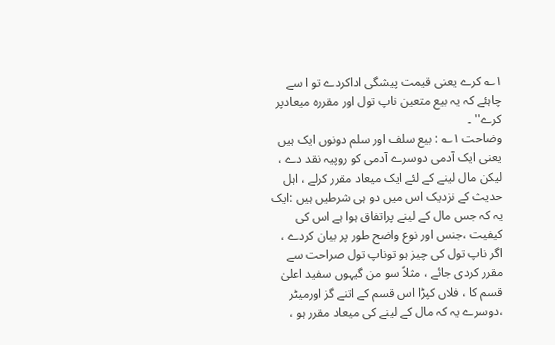۱؎ کرے یعنی قیمت پیشگی اداکردے تو ا سے چاہئے کہ یہ بیع متعین ناپ تول اور مقررہ میعادپر کرے'' ۔
وضاحت ۱؎ : بیع سلف اور سلم دونوں ایک ہیں یعنی ایک آدمی دوسرے آدمی کو روپیہ نقد دے ، لیکن مال لینے کے لئے ایک میعاد مقرر کرلے ، اہل حدیث کے نزدیک اس میں دو ہی شرطیں ہیں :ایک یہ کہ جس مال کے لینے پراتفاق ہوا ہے اس کی کیفیت ،جنس اور نوع واضح طور پر بیان کردے ، اگر ناپ تول کی چیز ہو توناپ تول صراحت سے مقرر کردی جائے ، مثلاً سو من گیہوں سفید اعلیٰ قسم کا ، فلاں کپڑا اس قسم کے اتنے گز اورمیٹر ،دوسرے یہ کہ مال کے لینے کی میعاد مقرر ہو ،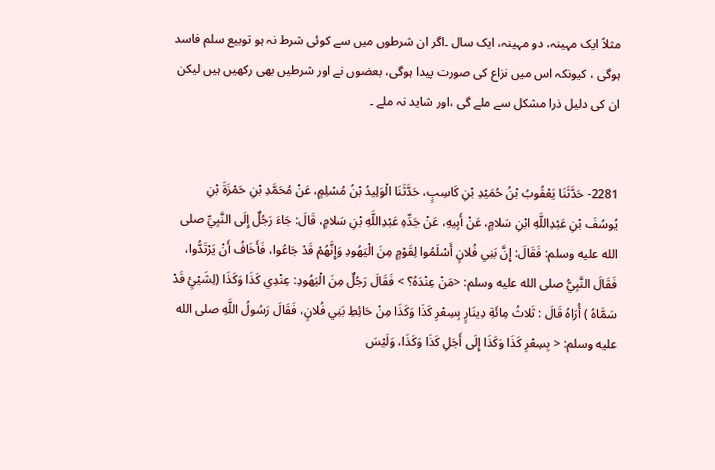مثلاً ایک مہینہ، دو مہینہ، ایک سال ۔اگر ان شرطوں میں سے کوئی شرط نہ ہو توبیع سلم فاسد ہوگی ، کیونکہ اس میں نزاع کی صورت پیدا ہوگی، بعضوں نے اور شرطیں بھی رکھیں ہیں لیکن ان کی دلیل ذرا مشکل سے ملے گی ،اور شاید نہ ملے ۔


2281- حَدَّثَنَا يَعْقُوبُ بْنُ حُمَيْدِ بْنِ كَاسِبٍ، حَدَّثَنَا الْوَلِيدُ بْنُ مُسْلِمٍ، عَنْ مُحَمَّدِ بْنِ حَمْزَةَ بْنِ يُوسُفَ بْنِ عَبْدِاللَّهِ ابْنِ سَلامٍ، عَنْ أَبِيهِ، عَنْ جَدِّهِ عَبْدِاللَّهِ بْنِ سَلامٍ، قَالَ: جَاءَ رَجُلٌ إِلَى النَّبِيِّ صلى الله عليه وسلم: فَقَالَ: إِنَّ بَنِي فُلانٍ أَسْلَمُوا لِقَوْمٍ مِنَ الْيَهُودِ وَإِنَّهُمْ قَدْ جَاعُوا، فَأَخَافُ أَنْ يَرْتَدُّوا، فَقَالَ النَّبِيُّ صلى الله عليه وسلم: <مَنْ عِنْدَهُ؟ > فَقَالَ رَجُلٌ مِنَ الْيَهُودِ: عِنْدِي كَذَا وَكَذَا (لِشَيْئٍ قَدْ سَمَّاهُ ) أُرَاهُ قَالَ : ثَلاثُ مِائَةِ دِينَارٍ بِسِعْرِ كَذَا وَكَذَا مِنْ حَائِطِ بَنِي فُلانٍ، فَقَالَ رَسُولُ اللَّهِ صلى الله عليه وسلم: < بِسِعْرِ كَذَا وَكَذَا إِلَى أَجَلِ كَذَا وَكَذَا، وَلَيْسَ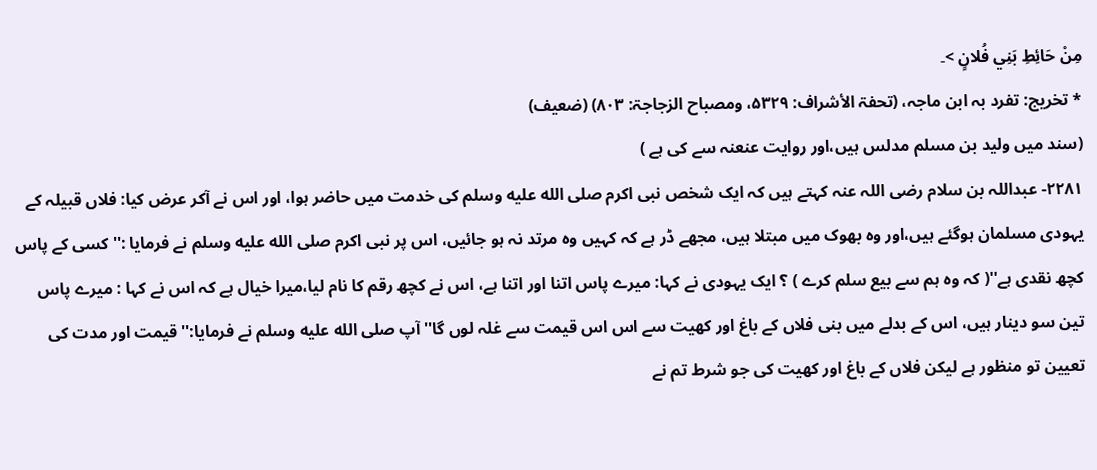مِنْ حَائِطِ بَنِي فُلانٍ >۔
* تخريج: تفرد بہ ابن ماجہ، (تحفۃ الأشراف: ۵۳۲۹، ومصباح الزجاجۃ: ۸۰۳) (ضعیف)
(سند میں ولید بن مسلم مدلس ہیں،اور روایت عنعنہ سے کی ہے )
۲۲۸۱- عبداللہ بن سلام رضی اللہ عنہ کہتے ہیں کہ ایک شخص نبی اکرم صلى الله عليه وسلم کی خدمت میں حاضر ہوا، اور اس نے آکر عرض کیا: فلاں قبیلہ کے یہودی مسلمان ہوگئے ہیں،اور وہ بھوک میں مبتلا ہیں، مجھے ڈر ہے کہ کہیں وہ مرتد نہ ہو جائیں، اس پر نبی اکرم صلى الله عليه وسلم نے فرمایا :''کسی کے پاس کچھ نقدی ہے''( کہ وہ ہم سے بیع سلم کرے ) ؟ ایک یہودی نے کہا: میرے پاس اتنا اور اتنا ہے، اس نے کچھ رقم کا نام لیا،میرا خیال ہے کہ اس نے کہا : میرے پاس تین سو دینار ہیں، اس کے بدلے میں بنی فلاں کے باغ اور کھیت سے اس اس قیمت سے غلہ لوں گا'' آپ صلى الله عليه وسلم نے فرمایا:'' قیمت اور مدت کی تعیین تو منظور ہے لیکن فلاں کے باغ اور کھیت کی جو شرط تم نے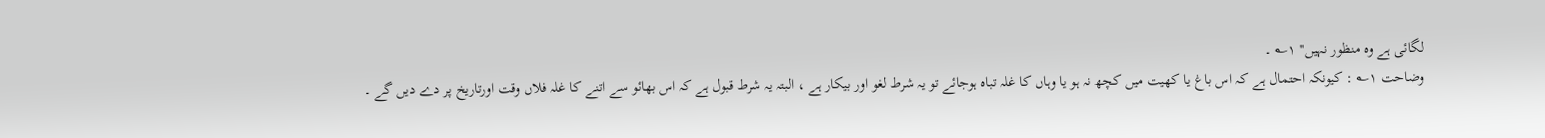لگائی ہے وہ منظور نہیں'' ۱؎ ۔
وضاحت ۱؎ : کیونکہ احتمال ہے کہ اس باغ یا کھیت میں کچھ نہ ہو یا وہاں کا غلہ تباہ ہوجائے تو یہ شرط لغو اور بیکار ہے ، البتہ یہ شرط قبول ہے کہ اس بھائو سے اتنے کا غلہ فلاں وقت اورتاریخ پر دے دیں گے ۔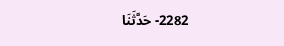2282- حَدَّثَنَا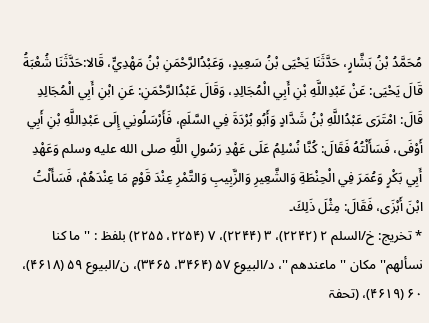مُحَمَّدُ بْنُ بَشَّارٍ، حَدَّثَنَا يَحْيَى بْنُ سَعِيدٍ، وَعَبْدُالرَّحْمَنِ بْنُ مَهْدِيٍّ، قَالا:حَدَّثَنَا شُعْبَةُ قَالَ يَحْيَى: عَنْ عَبْدِاللَّهِ بْنِ أَبِي الْمُجَالِدِ، وَقَالَ عَبْدُالرَّحْمَنِ: عَنِ ابْنِ أَبِي الْمُجَالِدِ قَالَ: امْتَرَى عَبْدُاللَّهِ بْنُ شَدَّادٍ وَأَبُو بُرْدَةَ فِي السَّلَمِ، فَأَرْسَلُونِي إِلَى عَبْدِاللَّهِ بْنِ أَبِي أَوْفَى، فَسَأَلْتُهُ فَقَالَ: كُنَّا نُسْلِمُ عَلَى عَهْدِ رَسُولِ اللَّهِ صلى الله عليه وسلم وَعَهْدِ أَبِي بَكْرٍ وَعُمَرَ فِي الْحِنْطَةِ وَالشَّعِيرِ وَالزَّبِيبِ وَالتَّمْرِ عِنْدَ قَوْمٍ مَا عِنْدَهُمْ، فَسَأَلْتُ ابْنَ أَبْزَى، فَقَالَ: مِثْلَ ذَلِكَ۔
* تخريج: خ/السلم ۲ (۲۲۴۲)، ۳ (۲۲۴۴)، ۷ (۲۲۵۴، ۲۲۵۵) بلفظ : ''ما کنا نسألھم'' مکان ''ماعندھم ''، د/البیوع ۵۷ (۳۴۶۴، ۳۴۶۵)، ن/البیوع ۵۹ (۴۶۱۸)، ۶۰ (۴۶۱۹)، (تحفۃ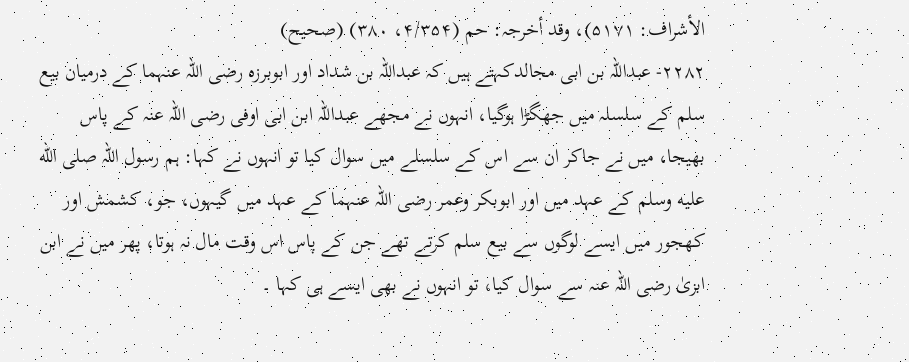الأشراف: ۵۱۷۱)، وقد أخرجہ: حم (۴/۳۵۴، ۳۸۰) (صحیح)
۲۲۸۲- عبداللہ بن ابی مجالدکہتے ہیں کہ عبداللہ بن شداد اور ابوبرزہ رضی اللہ عنہما کے درمیان بیع سلم کے سلسلہ میں جھگڑا ہوگیا، انہوں نے مجھے عبداللہ ابن ابی اوفی رضی اللہ عنہ کے پاس بھیجا، میں نے جاکر ان سے اس کے سلسلے میں سوال کیا تو انہوں نے کہا: ہم رسول اللہ صلى الله عليه وسلم کے عہد میں اور ابوبکر وعمر رضی اللہ عنہما کے عہد میں گیہوں، جو، کشمش اور کھجور میں ایسے لوگوں سے بیع سلم کرتے تھے جن کے پاس اس وقت مال نہ ہوتا، پھر میں نے ابن ابزیٰ رضی اللہ عنہ سے سوال کیا، تو انہوں نے بھی ایسے ہی کہا ۔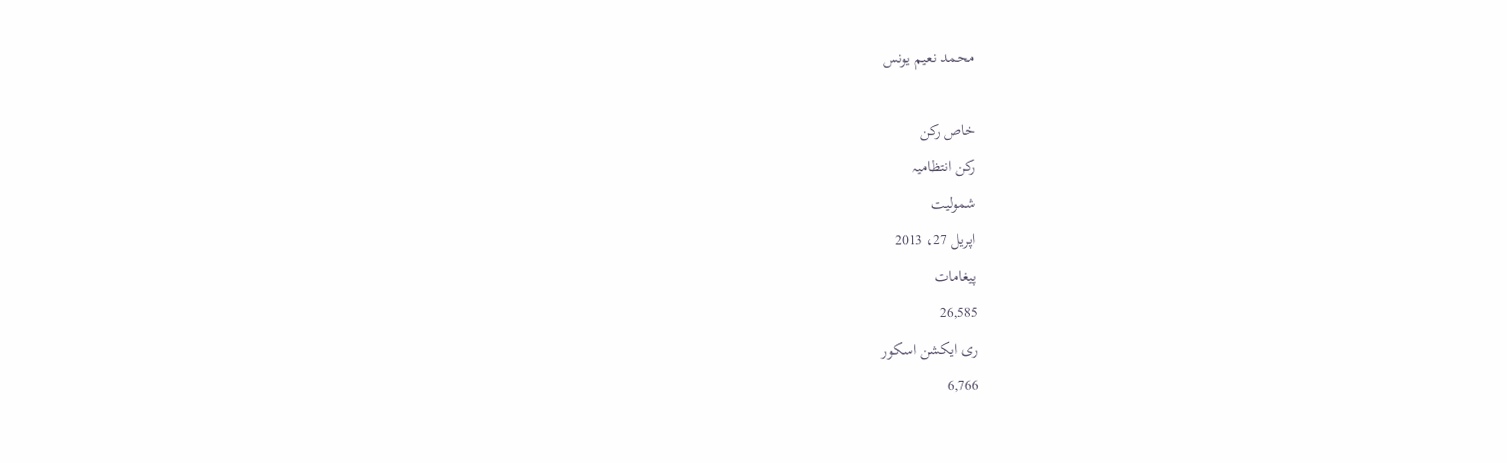محمد نعیم یونس

خاص رکن
رکن انتظامیہ
شمولیت
اپریل 27، 2013
پیغامات
26,585
ری ایکشن اسکور
6,766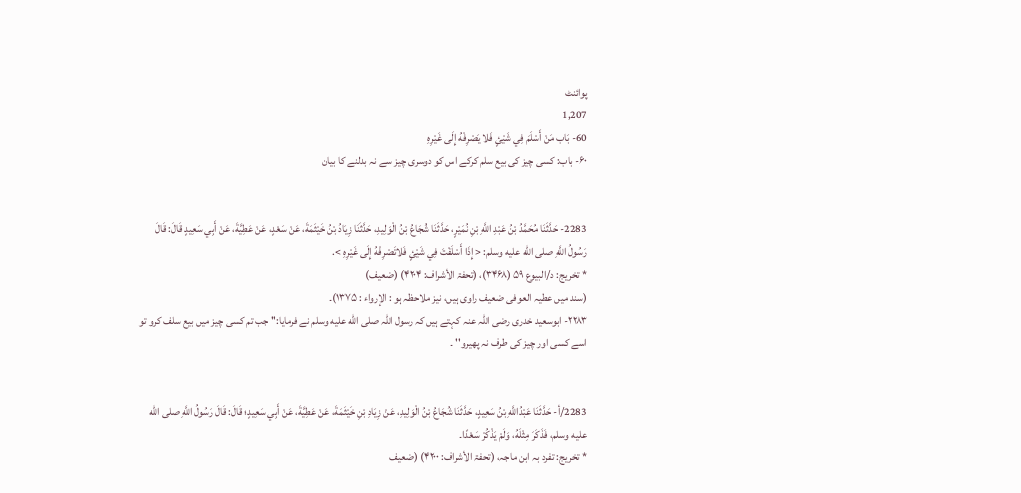پوائنٹ
1,207
60- بَاب مَنْ أَسْلَمَ فِي شَيْئٍ فَلا يَصْرِفْهُ إِلَى غَيْرِهِ
۶۰- باب: کسی چیز کی بیع سلم کرکے اس کو دوسری چیز سے نہ بدلنے کا بیان


2283- حَدَّثَنَا مُحَمَّدُ بْنُ عَبْدِ اللَّهِ بْنِ نُمَيْرٍ، حَدَّثَنَا شُجَاعُ بْنُ الْوَلِيدِ، حَدَّثَنَا زِيَادُ بْنُ خَيْثَمَةَ، عَنْ سَعْدٍ، عَنْ عَطِيَّةَ، عَنْ أَبِي سَعِيدٍ قَالَ: قَالَ رَسُولُ اللَّهِ صلى الله عليه وسلم: < إِذَا أَسْلَفْتَ فِي شَيْئٍ فَلاتَصْرِفْهُ إِلَى غَيْرِهِ >.
* تخريج: د/البیوع ۵۹ (۳۴۶۸)، (تحفۃ الأشراف: ۴۲۰۴) (ضعیف)
(سند میں عطیہ العوفی ضعیف راوی ہیں، نیز ملاحظہ ہو : الإرواء : ۱۳۷۵)۔
۲۲۸۳- ابوسعید خدری رضی اللہ عنہ کہتے ہیں کہ رسول اللہ صلى الله عليه وسلم نے فرمایا:'' جب تم کسی چیز میں بیع سلف کرو تو اسے کسی اور چیز کی طرف نہ پھیرو'' ۔


2283/أ- حَدَّثَنَا عَبْدُاللَّهِ بْنُ سَعِيدٍ، حَدَّثَنَا شُجَاعُ بْنُ الْوَلِيدِ، عَنْ زِيَادِ بْنِ خَيْثَمَةَ، عَنْ عَطِيَّةَ، عَنْ أَبِي سَعِيدٍ؛ قَالَ: قَالَ رَسُولُ اللَّهِ صلى الله عليه وسلم، فَذَكَرَ مِثْلَهُ، وَلَمْ يَذْكُرْ سَعْدًا۔
* تخريج: تفرد بہ ابن ماجہ، (تحفۃ الأشراف: ۴۲۰۰) (ضعیف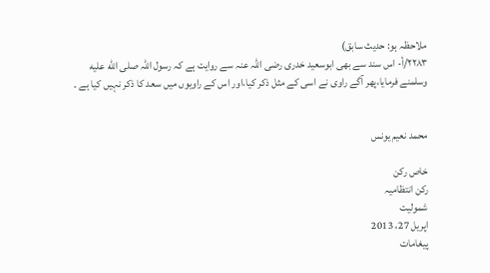ملاحظہ ہو: حدیث سابق)
۲۲۸۳/أ- اس سند سے بھی ابوسعید خدری رضی اللہ عنہ سے روایت ہے کہ رسول اللہ صلى الله عليه وسلمنے فرمایا،پھر آگے راوی نے اسی کے مثل ذکر کیا،اور اس کے راویوں میں سعد کا ذکر نہیں کیا ہے ۔


محمد نعیم یونس

خاص رکن
رکن انتظامیہ
شمولیت
اپریل 27، 2013
پیغامات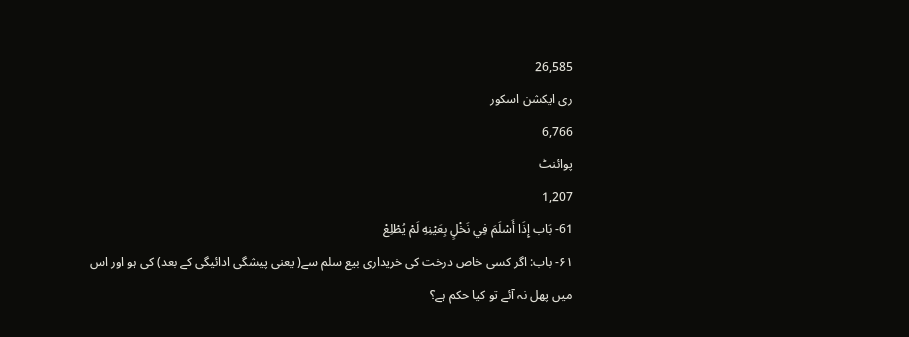26,585
ری ایکشن اسکور
6,766
پوائنٹ
1,207
61- بَاب إِذَا أَسْلَمَ فِي نَخْلٍ بِعَيْنِهِ لَمْ يُطْلِعْ
۶۱- باب: اگر کسی خاص درخت کی خریداری بیع سلم سے( یعنی پیشگی ادائیگی کے بعد) کی ہو اور اس میں پھل نہ آئے تو کیا حکم ہے؟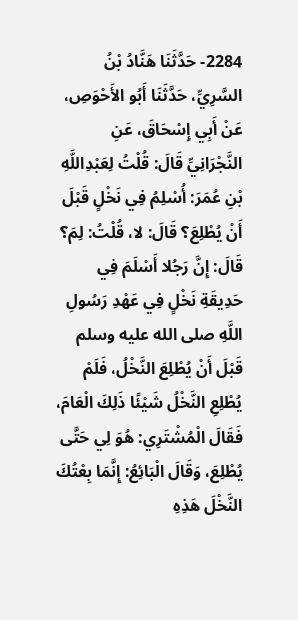2284- حَدَّثَنَا هَنَّادُ بْنُ السَّرِيِّ، حَدَّثَنَا أَبُو الأَحْوَصِ، عَنْ أَبِي إِسْحَاقَ، عَنِ النَّجْرَانِيِّ قَالَ: قُلْتُ لِعَبْدِاللَّهِ بْنِ عُمَرَ: أُسْلِمُ فِي نَخْلٍ قَبْلَ أَنْ يُطْلِعَ؟ قَالَ: لا، قُلْتُ: لِمَ؟ قَالَ: إِنَّ رَجُلا أَسْلَمَ فِي حَدِيقَةِ نَخْلٍ فِي عَهْدِ رَسُولِ اللَّهِ صلى الله عليه وسلم قَبْلَ أَنْ يُطْلِعَ النَّخْلُ، فَلَمْ يُطْلِعِ النَّخْلُ شَيْئًا ذَلِكَ الْعَامَ، فَقَالَ الْمُشْتَرِي: هُوَ لِي حَتَّى يُطْلِعَ، وَقَالَ الْبَائِعُ: إِنَّمَا بِعْتُكَ النَّخْلَ هَذِهِ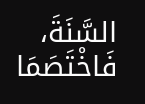السَّنَةَ، فَاخْتَصَمَا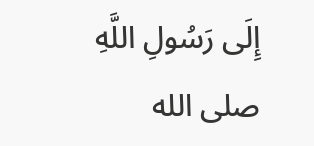إِلَى رَسُولِ اللَّهِ صلى الله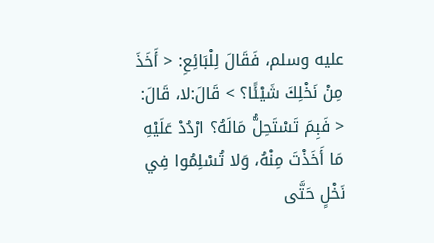عليه وسلم، فَقَالَ لِلْبَائِعِ: < أَخَذَ مِنْ نَخْلِكَ شَيْئًا؟ > قَالَ:لا، قَالَ: < فَبِمَ تَسْتَحِلُّ مَالَهُ؟ ارْدُدْ عَلَيْهِ مَا أَخَذْتَ مِنْهُ، وَلا تُسْلِمُوا فِي نَخْلٍ حَتَّى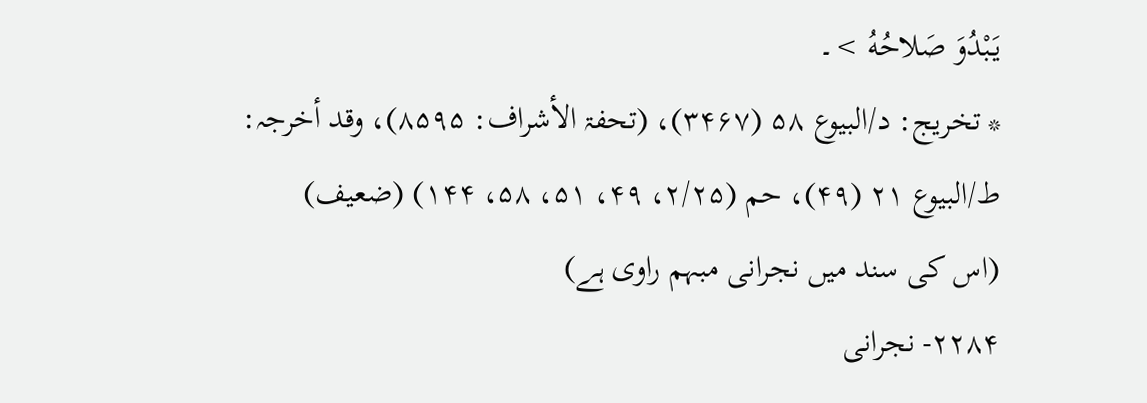يَبْدُوَ صَلاحُهُ >۔
* تخريج: د/البیوع ۵۸ (۳۴۶۷)، (تحفۃ الأشراف: ۸۵۹۵)، وقد أخرجہ: ط/البیوع ۲۱ (۴۹)، حم (۲/۲۵، ۴۹، ۵۱، ۵۸، ۱۴۴) (ضعیف)
(اس کی سند میں نجرانی مبہم راوی ہے)
۲۲۸۴- نجرانی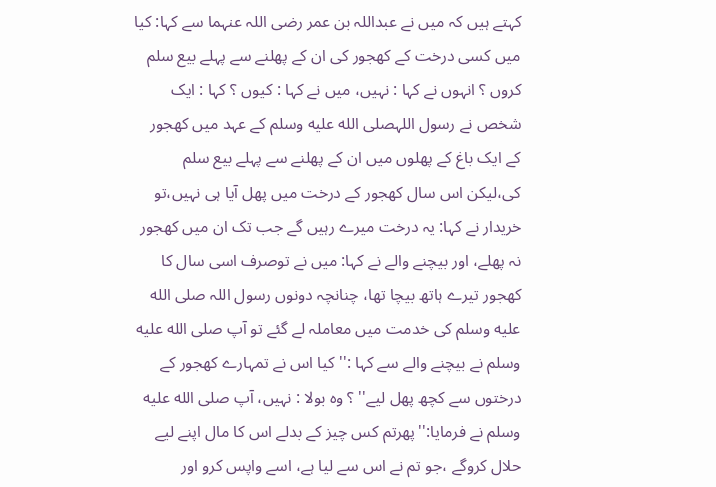کہتے ہیں کہ میں نے عبداللہ بن عمر رضی اللہ عنہما سے کہا: کیا میں کسی درخت کے کھجور کی ان کے پھلنے سے پہلے بیع سلم کروں ؟ انہوں نے کہا : نہیں، میں نے کہا : کیوں ؟ کہا : ایک شخص نے رسول اللہصلى الله عليه وسلم کے عہد میں کھجور کے ایک باغ کے پھلوں میں ان کے پھلنے سے پہلے بیع سلم کی،لیکن اس سال کھجور کے درخت میں پھل آیا ہی نہیں،تو خریدار نے کہا: یہ درخت میرے رہیں گے جب تک ان میں کھجور نہ پھلے، اور بیچنے والے نے کہا: میں نے توصرف اسی سال کا کھجور تیرے ہاتھ بیچا تھا، چنانچہ دونوں رسول اللہ صلى الله عليه وسلم کی خدمت میں معاملہ لے گئے تو آپ صلى الله عليه وسلم نے بیچنے والے سے کہا :''کیا اس نے تمہارے کھجور کے درختوں سے کچھ پھل لیے'' ؟ وہ بولا : نہیں، آپ صلى الله عليه وسلم نے فرمایا:''پھرتم کس چیز کے بدلے اس کا مال اپنے لیے حلال کروگے ،جو تم نے اس سے لیا ہے، اسے واپس کرو اور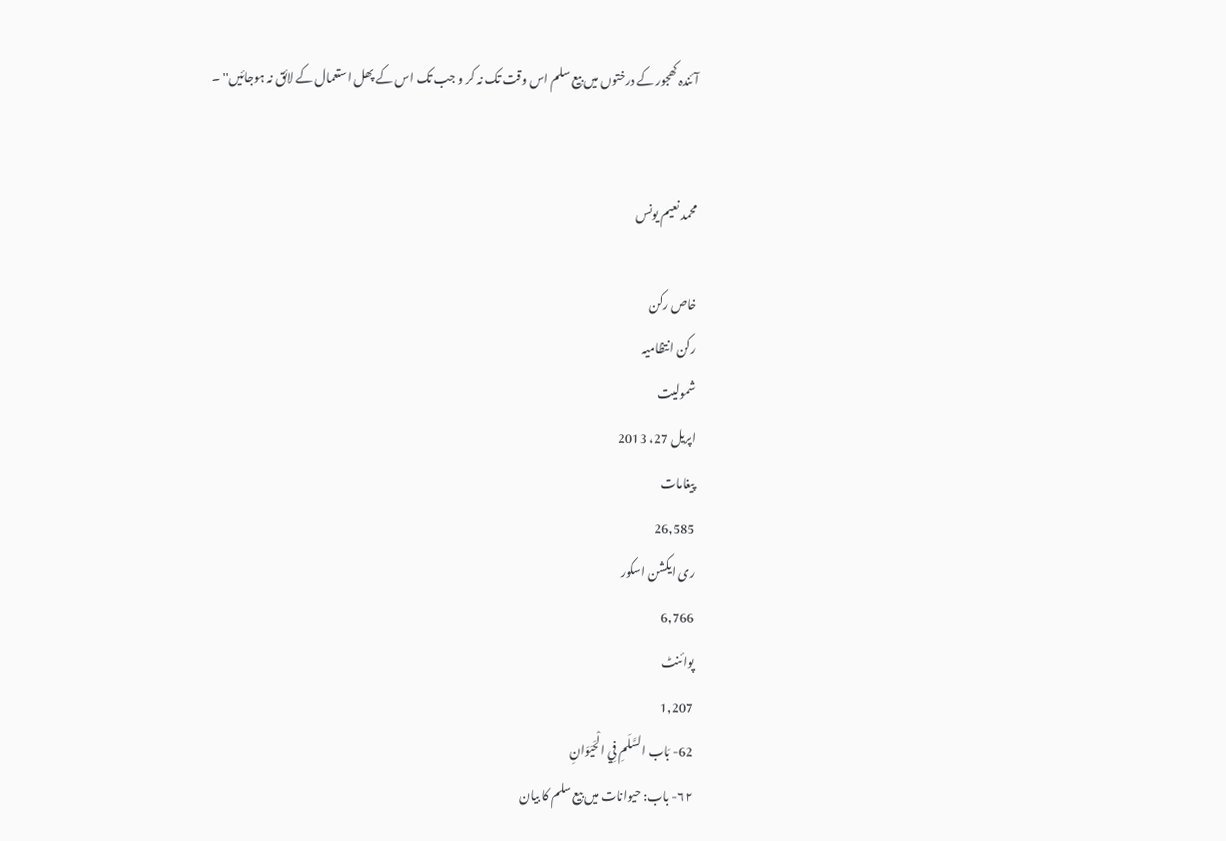آئندہ کھجور کے درختوں میں بیع سلم اس وقت تک نہ کر و جب تک اس کے پھل استعمال کے لائق نہ ہوجائیں'' ۔


محمد نعیم یونس

خاص رکن
رکن انتظامیہ
شمولیت
اپریل 27، 2013
پیغامات
26,585
ری ایکشن اسکور
6,766
پوائنٹ
1,207
62- بَاب السَّلَمِ فِي الْحَيَوَانِ
۶۲- باب: حیوانات میں بیع سلم کا بیان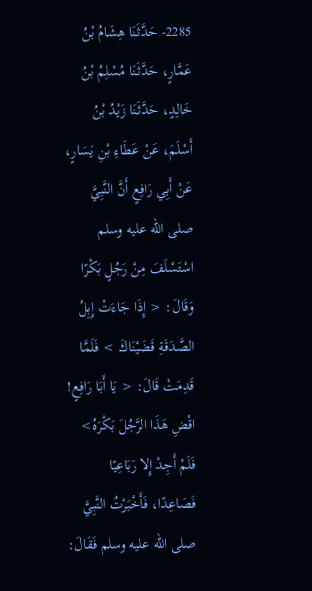2285- حَدَّثَنَا هِشَامُ بْنُ عَمَّارٍ، حَدَّثَنَا مُسْلِمُ بْنُ خَالِدٍ، حَدَّثَنَا زَيْدُ بْنُ أَسْلَمَ، عَنْ عَطَاءِ بْنِ يَسَارٍ، عَنْ أَبِي رَافِعٍ أَنَّ النَّبِيَّ صلى الله عليه وسلم اسْتَسْلَفَ مِنْ رَجُلٍ بَكْرًا وَقَالَ: < إِذَا جَاءَتْ إِبِلُ الصَّدَقَةِ قَضَيْنَاكَ > فَلَمَّا قَدِمَتْ قَالَ: < يَا أَبَا رَافِعٍ! اقْضِ هَذَا الرَّجُلَ بَكْرَهُ> فَلَمْ أَجِدْ إِلا رَبَاعِيًا فَصَاعِدًا، فَأَخْبَرْتُ النَّبِيَّ صلى الله عليه وسلم فَقَالَ: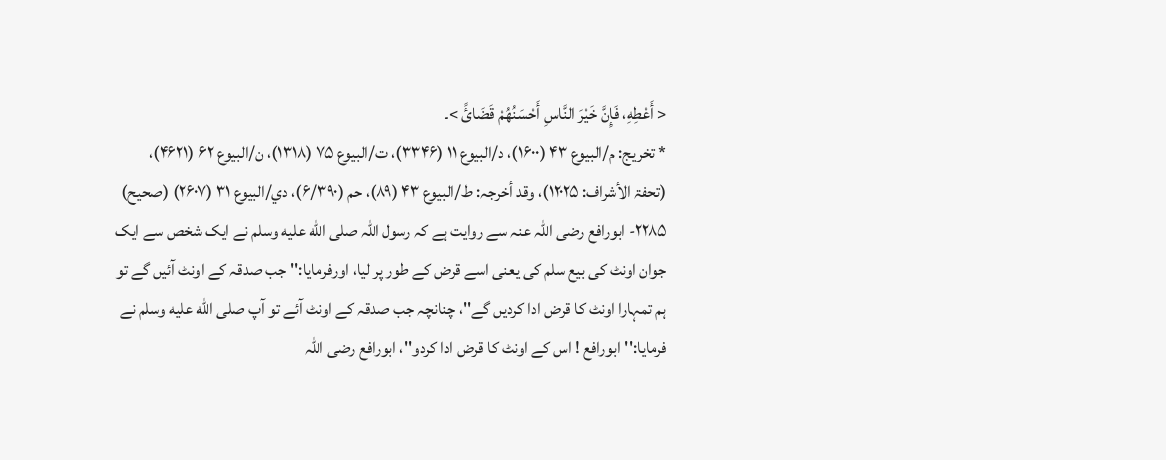< أَعْطِهِ، فَإِنَّ خَيْرَ النَّاسِ أَحْسَنُهُمْ قَضَائً >۔
* تخريج: م/البیوع ۴۳ (۱۶۰۰)، د/البیوع ۱۱ (۳۳۴۶)، ت/البیوع ۷۵ (۱۳۱۸)، ن/البیوع ۶۲ (۴۶۲۱)، (تحفۃ الأشراف: ۱۲۰۲۵)، وقد أخرجہ: ط/البیوع ۴۳ (۸۹)، حم (۶/۳۹۰)، دي/البیوع ۳۱ (۲۶۰۷) (صحیح)
۲۲۸۵- ابورافع رضی اللہ عنہ سے روایت ہے کہ رسول اللہ صلى الله عليه وسلم نے ایک شخص سے ایک جوان اونٹ کی بیع سلم کی یعنی اسے قرض کے طور پر لیا، اورفرمایا:'' جب صدقہ کے اونٹ آئیں گے تو ہم تمہارا اونٹ کا قرض ادا کردیں گے''، چنانچہ جب صدقہ کے اونٹ آئے تو آپ صلى الله عليه وسلم نے فرمایا:''ابورافع ! اس کے اونٹ کا قرض ادا کردو''، ابورافع رضی اللہ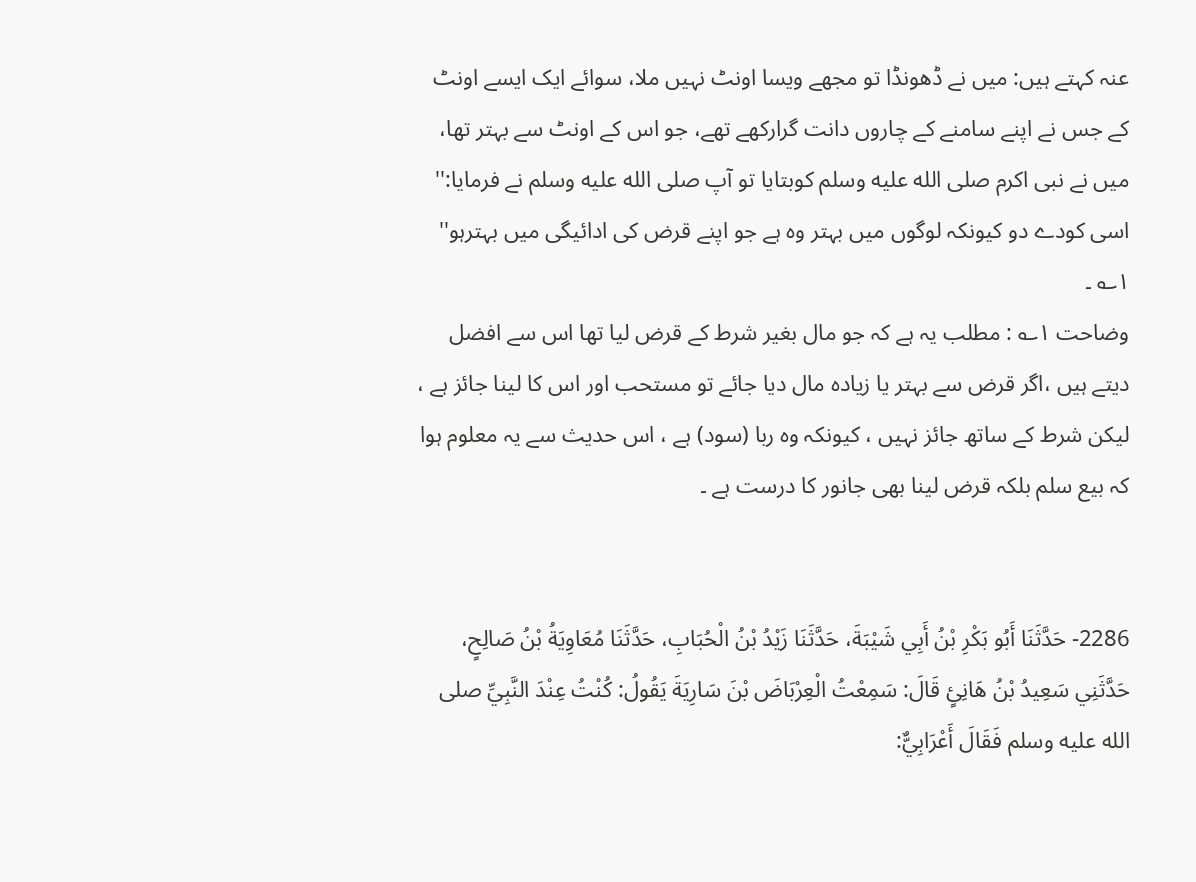عنہ کہتے ہیں: میں نے ڈھونڈا تو مجھے ویسا اونٹ نہیں ملا، سوائے ایک ایسے اونٹ کے جس نے اپنے سامنے کے چاروں دانت گرارکھے تھے، جو اس کے اونٹ سے بہتر تھا، میں نے نبی اکرم صلى الله عليه وسلم کوبتایا تو آپ صلى الله عليه وسلم نے فرمایا:'' اسی کودے دو کیونکہ لوگوں میں بہتر وہ ہے جو اپنے قرض کی ادائیگی میں بہترہو'' ۱؎ ۔
وضاحت ۱؎ : مطلب یہ ہے کہ جو مال بغیر شرط کے قرض لیا تھا اس سے افضل دیتے ہیں ،اگر قرض سے بہتر یا زیادہ مال دیا جائے تو مستحب اور اس کا لینا جائز ہے ، لیکن شرط کے ساتھ جائز نہیں ، کیونکہ وہ ربا (سود) ہے ، اس حدیث سے یہ معلوم ہوا کہ بیع سلم بلکہ قرض لینا بھی جانور کا درست ہے ۔


2286- حَدَّثَنَا أَبُو بَكْرِ بْنُ أَبِي شَيْبَةَ، حَدَّثَنَا زَيْدُ بْنُ الْحُبَابِ، حَدَّثَنَا مُعَاوِيَةُ بْنُ صَالِحٍ، حَدَّثَنِي سَعِيدُ بْنُ هَانِئٍ قَالَ: سَمِعْتُ الْعِرْبَاضَ بْنَ سَارِيَةَ يَقُولُ: كُنْتُ عِنْدَ النَّبِيِّ صلى الله عليه وسلم فَقَالَ أَعْرَابِيٌّ: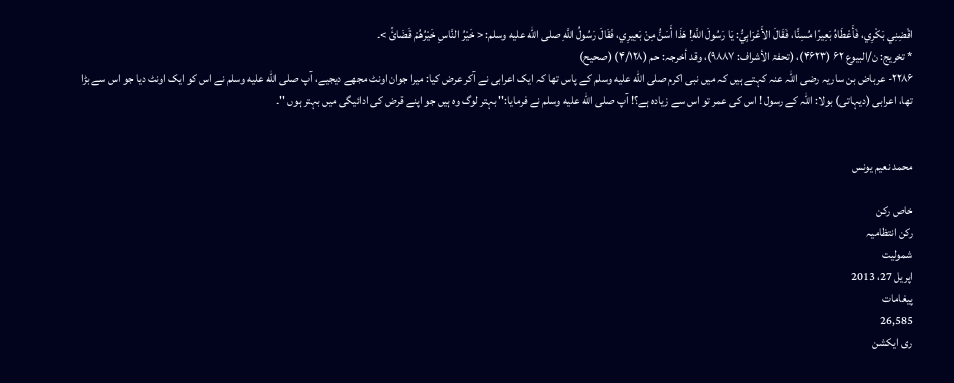اقْضِنِي بَكْرِي، فَأَعْطَاهُ بَعِيرًا مُسِنًّا، فَقَالَ الأَعْرَابِيُّ: يَا رَسُولَ اللَّهِ! هَذَا أَسَنُّ مِنْ بَعِيرِي، فَقَالَ رَسُولُ اللَّهِ صلى الله عليه وسلم: < خَيْرُ النَّاسِ خَيْرُهُمْ قَضَائً >۔
* تخريج: ن/البیوع ۶۲ (۴۶۲۳)، (تحفۃ الأشراف: ۹۸۸۷)، وقد أخرجہ: حم (۴/۱۲۸) (صحیح)
۲۲۸۶- عرباض بن ساریہ رضی اللہ عنہ کہتے ہیں کہ میں نبی اکرم صلى الله عليه وسلم کے پاس تھا کہ ایک اعرابی نے آکر عرض کیا: میرا جوان اونٹ مجھے دیجیے، آپ صلى الله عليه وسلم نے اس کو ایک اونٹ دیا جو اس سے بڑا تھا، اعرابی (دیہاتی) بولا: اللہ کے رسول ! اس کی عمر تو اس سے زیادہ ہے؟! آپ صلى الله عليه وسلم نے فرمایا:'' بہتر لوگ وہ ہیں جو اپنے قرض کی ادائیگی میں بہتر ہوں ''۔


محمد نعیم یونس

خاص رکن
رکن انتظامیہ
شمولیت
اپریل 27، 2013
پیغامات
26,585
ری ایکشن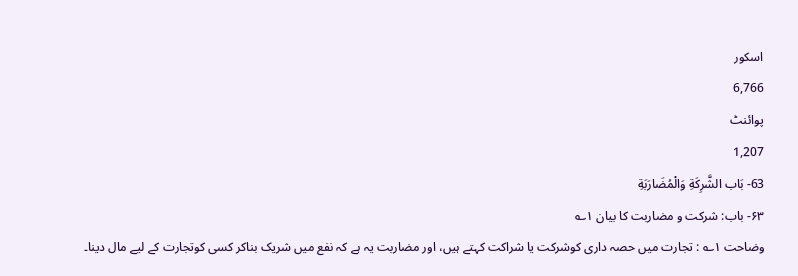اسکور
6,766
پوائنٹ
1,207
63- بَاب الشَّرِكَةِ وَالْمُضَارَبَةِ
۶۳- باب: شرکت و مضاربت کا بیان ۱؎
وضاحت ۱؎ : تجارت میں حصہ داری کوشرکت یا شراکت کہتے ہیں، اور مضاربت یہ ہے کہ نفع میں شریک بناکر کسی کوتجارت کے لیے مال دینا۔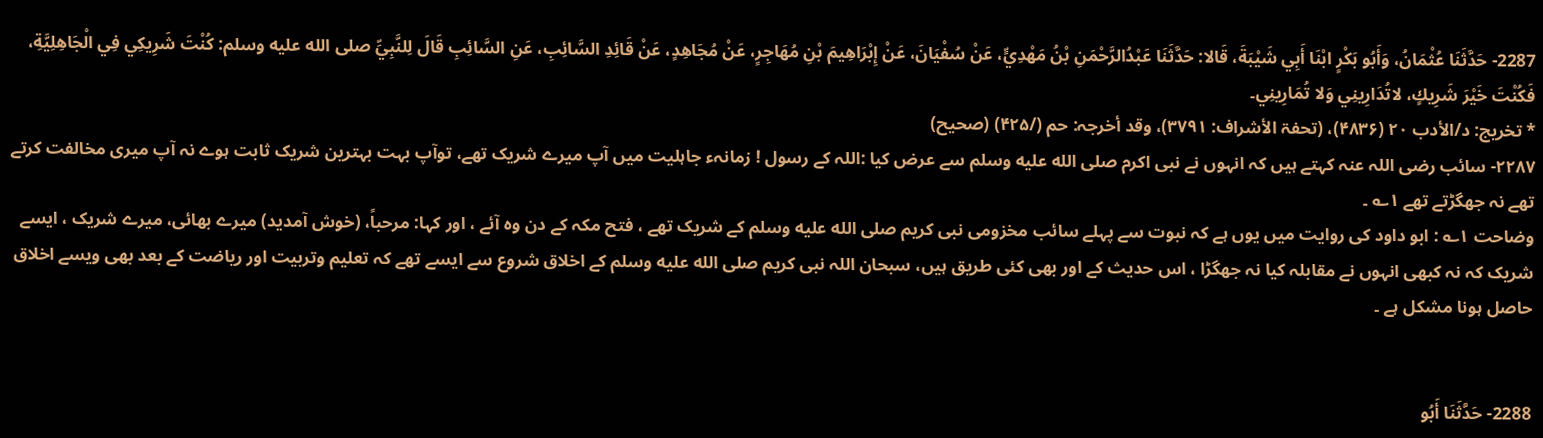2287- حَدَّثَنَا عُثْمَانُ، وَأَبُو بَكْرٍ ابْنَا أَبِي شَيْبَةَ، قَالا: حَدَّثَنَا عَبْدُالرَّحْمَنِ بْنُ مَهْدِيٍّ، عَنْ سُفْيَانَ، عَنْ إِبْرَاهِيمَ بْنِ مُهَاجِرٍ، عَنْ مُجَاهِدٍ، عَنْ قَائِدِ السَّائِبِ، عَنِ السَّائِبِ قَالَ لِلنَّبِيِّ صلى الله عليه وسلم: كُنْتَ شَرِيكِي فِي الْجَاهِلِيَّةِ، فَكُنْتَ خَيْرَ شَرِيكٍ، لاتُدَارِينِي وَلا تُمَارِينِي۔
* تخريج: د/الأدب ۲۰ (۴۸۳۶)، (تحفۃ الأشراف: ۳۷۹۱)، وقد أخرجہ: حم (/۴۲۵) (صحیح)
۲۲۸۷- سائب رضی اللہ عنہ کہتے ہیں کہ انہوں نے نبی اکرم صلى الله عليه وسلم سے عرض کیا :اللہ کے رسول ! زمانہء جاہلیت میں آپ میرے شریک تھے، توآپ بہت بہترین شریک ثابت ہوے نہ آپ میری مخالفت کرتے تھے نہ جھگڑتے تھے ۱؎ ۔
وضاحت ۱؎ : ابو داود کی روایت میں یوں ہے کہ نبوت سے پہلے سائب مخزومی نبی کریم صلى الله عليه وسلم کے شریک تھے ، فتح مکہ کے دن وہ آئے ، اور کہا: مرحباً، (خوش آمدید) میرے بھائی، میرے شریک ، ایسے شریک کہ نہ کبھی انہوں نے مقابلہ کیا نہ جھگڑا ، اس حدیث کے اور بھی کئی طریق ہیں، سبحان اللہ نبی کریم صلى الله عليه وسلم کے اخلاق شروع سے ایسے تھے کہ تعلیم وتربیت اور ریاضت کے بعد بھی ویسے اخلاق حاصل ہونا مشکل ہے ۔


2288- حَدَّثَنَا أَبُو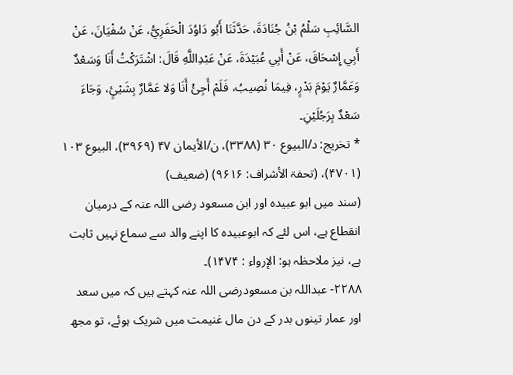السَّائِبِ سَلْمُ بْنُ جُنَادَةَ، حَدَّثَنَا أَبُو دَاوُدَ الْحَفَرِيُّ، عَنْ سُفْيَانَ، عَنْ أَبِي إِسْحَاقَ، عَنْ أَبِي عُبَيْدَةَ، عَنْ عَبْدِاللَّهِ قَالَ: اشْتَرَكْتُ أَنَا وَسَعْدٌ وَعَمَّارٌ يَوْمَ بَدْرٍ، فِيمَا نُصِيبُ، فَلَمْ أَجِئْ أَنَا وَلا عَمَّارٌ بِشَيْئٍ، وَجَاءَ سَعْدٌ بِرَجُلَيْنِ۔
* تخريج: د/البیوع ۳۰ (۳۳۸۸)، ن/الأیمان ۴۷ (۳۹۶۹)، البیوع ۱۰۳ (۴۷۰۱)، (تحفۃ الأشراف: ۹۶۱۶) (ضعیف)
(سند میں ابو عبیدہ اور ابن مسعود رضی اللہ عنہ کے درمیان انقطاع ہے، اس لئے کہ ابوعبیدہ کا اپنے والد سے سماع نہیں ثابت ہے، نیز ملاحظہ ہو: الإرواء : ۱۴۷۴)۔
۲۲۸۸- عبداللہ بن مسعودرضی اللہ عنہ کہتے ہیں کہ میں سعد اور عمار تینوں بدر کے دن مال غنیمت میں شریک ہوئے، تو مجھ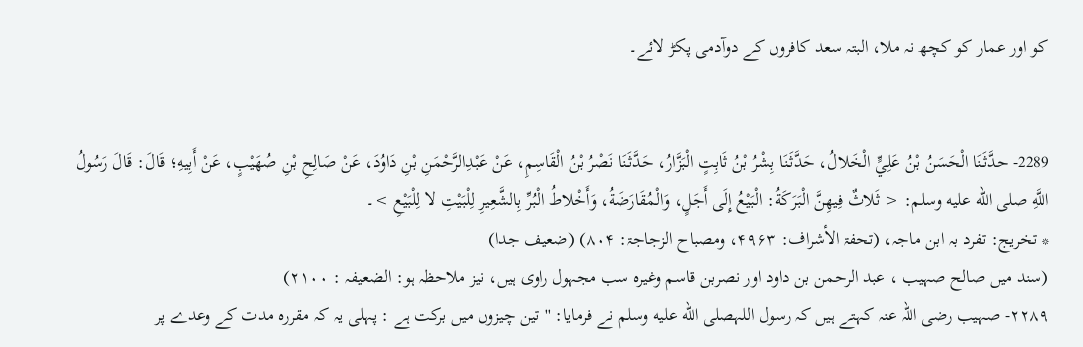کو اور عمار کو کچھ نہ ملا، البتہ سعد کافروں کے دوآدمی پکڑ لائے۔


2289- حدَّثَنَا الْحَسَنُ بْنُ عَلِيٍّ الْخَلالُ، حَدَّثَنَا بِشْرُ بْنُ ثَابِتٍ الْبَزَّارُ، حَدَّثَنَا نَصْرُ بْنُ الْقَاسِمِ، عَنْ عَبْدِالرَّحْمَنِ بْنِ دَاوُدَ، عَنْ صَالِحِ بْنِ صُهَيْبٍ، عَنْ أَبِيهِ؛ قَالَ: قَالَ رَسُولُ اللَّهِ صلى الله عليه وسلم: < ثَلاثٌ فِيهِنَّ الْبَرَكَةُ: الْبَيْعُ إِلَى أَجَلٍ، وَالْمُقَارَضَةُ، وَأَخْلاطُ الْبُرِّ بِالشَّعِيرِ لِلْبَيْتِ لا لِلْبَيْعِ >۔
* تخريج: تفرد بہ ابن ماجہ، (تحفۃ الأشراف: ۴۹۶۳، ومصباح الزجاجۃ: ۸۰۴) (ضعیف جدا)
(سند میں صالح صہیب ، عبد الرحمن بن داود اور نصربن قاسم وغیرہ سب مجہول راوی ہیں، نیز ملاحظہ ہو: الضعیفہ : ۲۱۰۰)
۲۲۸۹- صہیب رضی اللہ عنہ کہتے ہیں کہ رسول اللہصلى الله عليه وسلم نے فرمایا: ''تین چیزوں میں برکت ہے : پہلی یہ کہ مقررہ مدت کے وعدے پر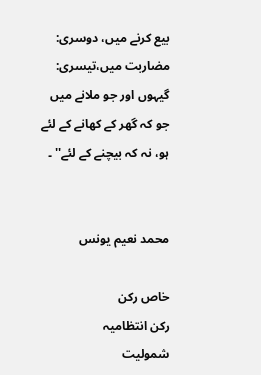بیع کرنے میں، دوسری: مضاربت میں،تیسری: گیہوں اور جو ملانے میں جو کہ گھر کے کھانے کے لئے ہو، نہ کہ بیچنے کے لئے'' ۔


محمد نعیم یونس

خاص رکن
رکن انتظامیہ
شمولیت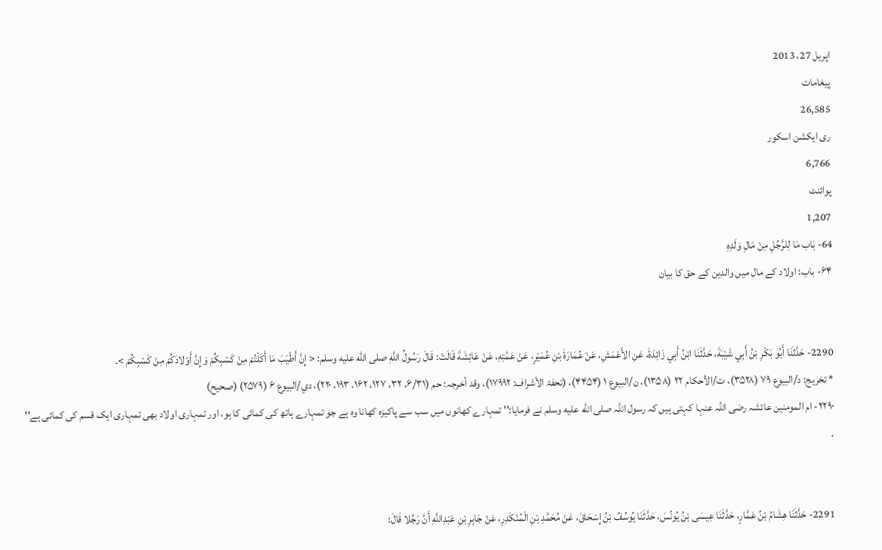اپریل 27، 2013
پیغامات
26,585
ری ایکشن اسکور
6,766
پوائنٹ
1,207
64- بَاب مَا لِلرَّجُلِ مِنْ مَالِ وَلَدِهِ
۶۴- باب: اولاد کے مال میں والدین کے حق کا بیان


2290- حَدَّثَنَا أَبُو بَكْرِ بْنُ أَبِي شَيْبَةَ، حَدَّثَنَا ابْنُ أَبِي زَائِدَةَ، عَنِ الأَعْمَشِ، عَنْ عُمَارَةَ بْنِ عُمَيْرٍ، عَنْ عَمَّتِهِ، عَنْ عَائِشَةَ قَالَتْ: قَالَ رَسُولُ اللَّهِ صلى الله عليه وسلم: < إِنَّ أَطْيَبَ مَا أَكَلْتُمْ مِنْ كَسْبِكُمْ وَإِنَّ أَوْلادَكُمْ مِنْ كَسْبِكُمْ >۔
* تخريج: د/البیوع ۷۹ (۳۵۲۸)، ت/الأحکام ۲۲ (۱۳۵۸)، ن/البیوع ۱ (۴۴۵۴)، (تحفۃ الأشراف: ۱۷۹۹۲)، وقد أخرجہ: حم (۶/۳۱، ۳۲، ۱۲۷، ۱۶۲، ۱۹۳، ۲۲۰)، دي/البیوع ۶ (۲۵۷۹) (صحیح)
۲۲۹۰- ام المومنین عائشہ رضی اللہ عنہا کہتی ہیں کہ رسول اللہ صلى الله عليه وسلم نے فرمایا:'' تمہارے کھانوں میں سب سے پاکیزہ کھانا وہ ہے جو تمہارے ہاتھ کی کمائی کا ہو، اور تمہاری اولاد بھی تمہاری ایک قسم کی کمائی ہے'' ۔


2291- حَدَّثَنَا هِشَامُ بْنُ عَمَّارٍ، حَدَّثَنَا عِيسَى بْنُ يُونُسَ، حَدَّثَنَا يُوسُفُ بْنُ إِسْحَاقَ، عَنْ مُحَمَّدِ بْنِ الْمُنْكَدِرِ، عَنْ جَابِرِ بْنِ عَبْدِاللَّهِ أَنَّ رَجُلا قَالَ: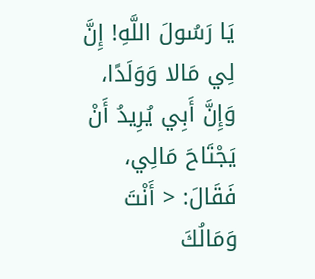يَا رَسُولَ اللَّهِ! إِنَّ لِي مَالا وَوَلَدًا، وَإِنَّ أَبِي يُرِيدُ أَنْ يَجْتَاحَ مَالِي، فَقَالَ: < أَنْتَ وَمَالُكَ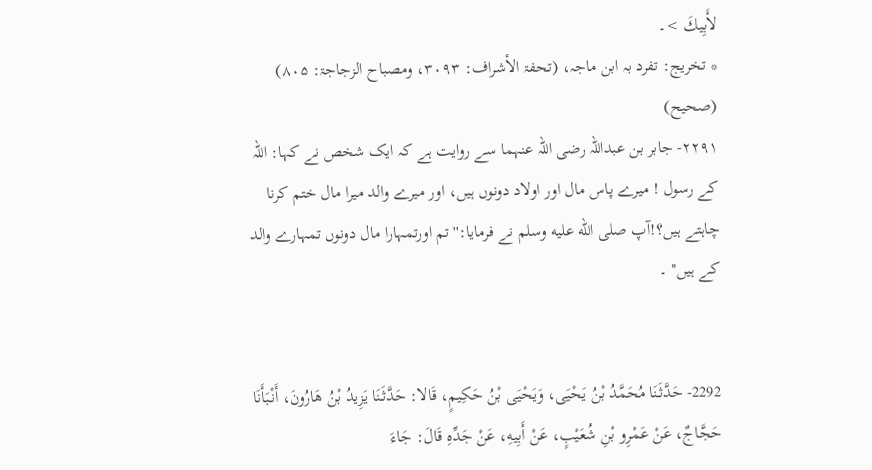لأَبِيكَ >۔
* تخريج: تفرد بہ ابن ماجہ، (تحفۃ الأشراف: ۳۰۹۳، ومصباح الزجاجۃ: ۸۰۵) (صحیح)
۲۲۹۱- جابر بن عبداللہ رضی اللہ عنہما سے روایت ہے کہ ایک شخص نے کہا: اللہ کے رسول ! میرے پاس مال اور اولاد دونوں ہیں، اور میرے والد میرا مال ختم کرنا چاہتے ہیں؟!آپ صلى الله عليه وسلم نے فرمایا:'' تم اورتمہارا مال دونوں تمہارے والد کے ہیں'' ۔


2292- حَدَّثَنَا مُحَمَّدُ بْنُ يَحْيَى، وَيَحْيَى بْنُ حَكِيمٍ، قَالا: حَدَّثَنَا يَزِيدُ بْنُ هَارُونَ، أَنْبَأَنَا حَجَّاجٌ، عَنْ عَمْرِو بْنِ شُعَيْبٍ، عَنْ أَبِيهِ، عَنْ جَدِّهِ قَالَ: جَاءَ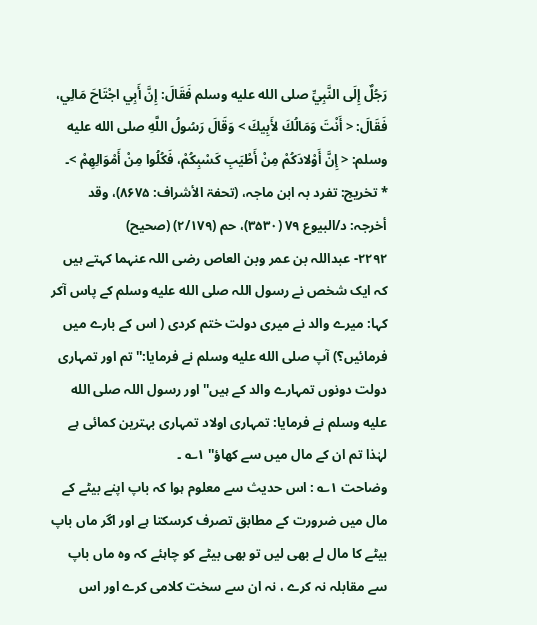رَجُلٌ إِلَى النَّبِيِّ صلى الله عليه وسلم فَقَالَ: إِنَّ أَبِي اجْتَاحَ مَالِي، فَقَالَ: < أَنْتَ وَمَالُكَ لأَبِيكَ > وَقَالَ رَسُولُ اللَّهِ صلى الله عليه وسلم: < إِنَّ أَوْلادَكُمْ مِنْ أَطْيَبِ كَسْبِكُمْ، فَكُلُوا مِنْ أَمْوَالِهِمْ >۔
* تخريج: تفرد بہ ابن ماجہ، (تحفۃ الأشراف: ۸۶۷۵)، وقد أخرجہ: د/البیوع ۷۹ (۳۵۳۰)، حم (۲/۱۷۹) (صحیح)
۲۲۹۲- عبداللہ بن عمر وبن العاص رضی اللہ عنہما کہتے ہیں کہ ایک شخص نے رسول اللہ صلى الله عليه وسلم کے پاس آکر کہا: میرے والد نے میری دولت ختم کردی ( اس کے بارے میں فرمائیں؟) آپ صلى الله عليه وسلم نے فرمایا:'' تم اور تمہاری دولت دونوں تمہارے والد کے ہیں'' اور رسول اللہ صلى الله عليه وسلم نے فرمایا: تمہاری اولاد تمہاری بہترین کمائی ہے لہٰذا تم ان کے مال میں سے کھاؤ'' ۱؎ ۔
وضاحت ۱؎ : اس حدیث سے معلوم ہوا کہ باپ اپنے بیٹے کے مال میں ضرورت کے مطابق تصرف کرسکتا ہے اور اگر ماں باپ بیٹے کا مال لے بھی لیں تو بھی بیٹے کو چاہئے کہ وہ ماں باپ سے مقابلہ نہ کرے ، نہ ان سے سخت کلامی کرے اور اس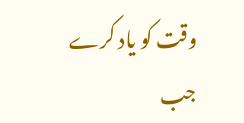وقت کو یاد کرے جب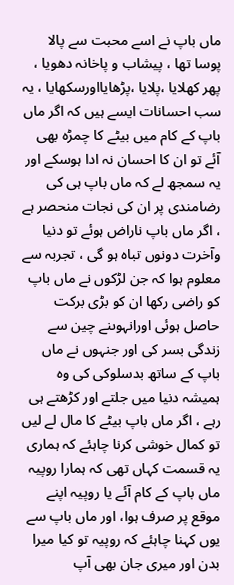ماں باپ نے اسے محبت سے پالا پوسا تھا ، پیشاب و پاخانہ دھویا ، پھر کھلایا ،پلایا ،پڑھایااورسکھایا ، یہ سب احسانات ایسے ہیں کہ اگر ماں باپ کے کام میں بیٹے کا چمڑہ بھی آئے تو ان کا احسان نہ ادا ہوسکے اور یہ سمجھ لے کہ ماں باپ ہی کی رضامندی پر ان کی نجات منحصر ہے ، اگر ماں باپ ناراض ہوئے تو دنیا وآخرت دونوں تباہ ہو گی ، تجربہ سے معلوم ہوا کہ جن لڑکوں نے ماں باپ کو راضی رکھا ان کو بڑی برکت حاصل ہوئی اورانہوںنے چین سے زندگی بسر کی اور جنہوں نے ماں باپ کے ساتھ بدسلوکی کی وہ ہمیشہ دنیا میں جلتے اور کڑھتے ہی رہے ، اگر ماں باپ بیٹے کا مال لے لیں تو کمال خوشی کرنا چاہئے کہ ہماری یہ قسمت کہاں تھی کہ ہمارا روپیہ ماں باپ کے کام آئے یا روپیہ اپنے موقع پر صرف ہوا، اور ماں باپ سے یوں کہنا چاہئے کہ روپیہ تو کیا میرا بدن اور میری جان بھی آپ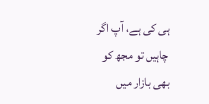ہی کی ہے، آپ اگر چاہیں تو مجھ کو بھی بازار میں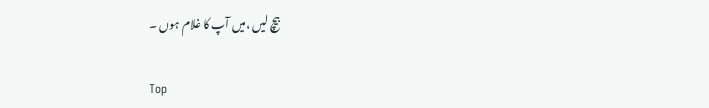بیچ لیں ،میں آپ کا غلام ہوں ۔

Top